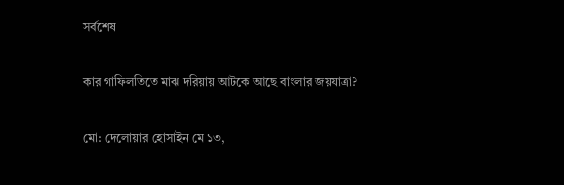সর্বশেষ

কার গাফিলতিতে মাঝ দরিয়ায় আটকে আছে বাংলার জয়যাত্রা?

মো: দেলোয়ার হোসাইন মে ১৩,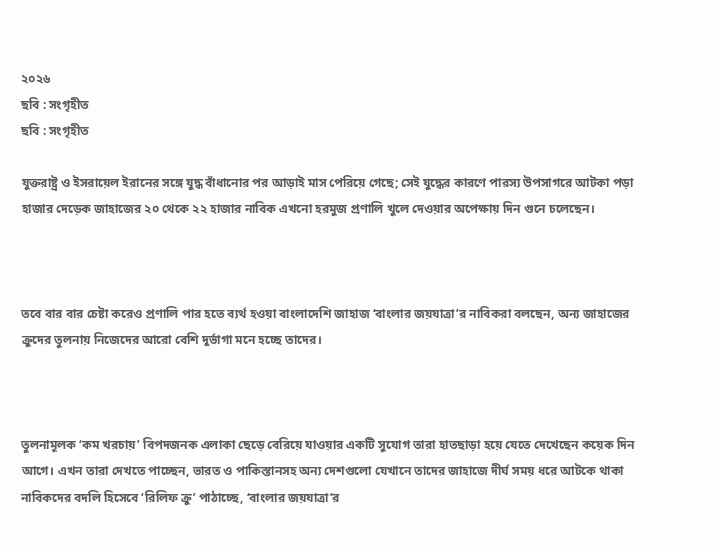২০২৬
ছবি : সংগৃহীত
ছবি : সংগৃহীত

যুক্তরাষ্ট্র ও ইসরায়েল ইরানের সঙ্গে যুদ্ধ বাঁধানোর পর আড়াই মাস পেরিয়ে গেছে; সেই যুদ্ধের কারণে পারস্য উপসাগরে আটকা পড়া হাজার দেড়েক জাহাজের ২০ থেকে ২২ হাজার নাবিক এখনো হরমুজ প্রণালি খুলে দেওয়ার অপেক্ষায় দিন গুনে চলেছেন।



তবে বার বার চেষ্টা করেও প্রণালি পার হতে ব্যর্থ হওয়া বাংলাদেশি জাহাজ ‘বাংলার জয়যাত্রা’র নাবিকরা বলছেন, অন্য জাহাজের ক্রুদের তুলনায় নিজেদের আরো বেশি দুর্ভাগা মনে হচ্ছে তাদের।



তুলনামূলক ‘কম খরচায়’ বিপদজনক এলাকা ছেড়ে বেরিয়ে যাওয়ার একটি সুযোগ তারা হাতছাড়া হয়ে যেতে দেখেছেন কয়েক দিন আগে। এখন তারা দেখতে পাচ্ছেন, ভারত ও পাকিস্তানসহ অন্য দেশগুলো যেখানে তাদের জাহাজে দীর্ঘ সময় ধরে আটকে থাকা নাবিকদের বদলি হিসেবে ‘রিলিফ ক্রু’ পাঠাচ্ছে, ‘বাংলার জয়যাত্রা’র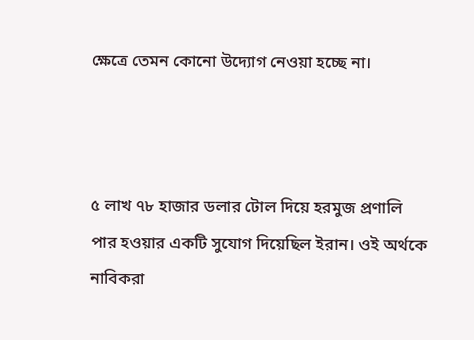ক্ষেত্রে তেমন কোনো উদ্যোগ নেওয়া হচ্ছে না।



৫ লাখ ৭৮ হাজার ডলার টোল দিয়ে হরমুজ প্রণালি পার হওয়ার একটি সুযোগ দিয়েছিল ইরান। ওই অর্থকে নাবিকরা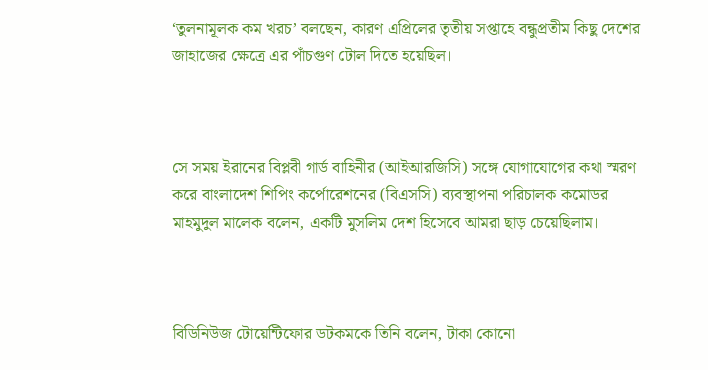‘তুলনামূলক কম খরচ’ বলছেন, কারণ এপ্রিলের তৃতীয় সপ্তাহে বন্ধুপ্রতীম কিছু দেশের জাহাজের ক্ষেত্রে এর পাঁচগুণ টোল দিতে হয়েছিল।



সে সময় ইরানের বিপ্লবী গার্ড বাহিনীর (আইআরজিসি) সঙ্গে যোগাযোগের কথা স্মরণ করে বাংলাদেশ শিপিং কর্পোরেশনের (বিএসসি) ব্যবস্থাপনা পরিচালক কমোডর মাহমুদুল মালেক বলেন, একটি মুসলিম দেশ হিসেবে আমরা ছাড় চেয়েছিলাম।



বিডিনিউজ টোয়েন্টিফোর ডটকমকে তিনি বলেন, টাকা কোনো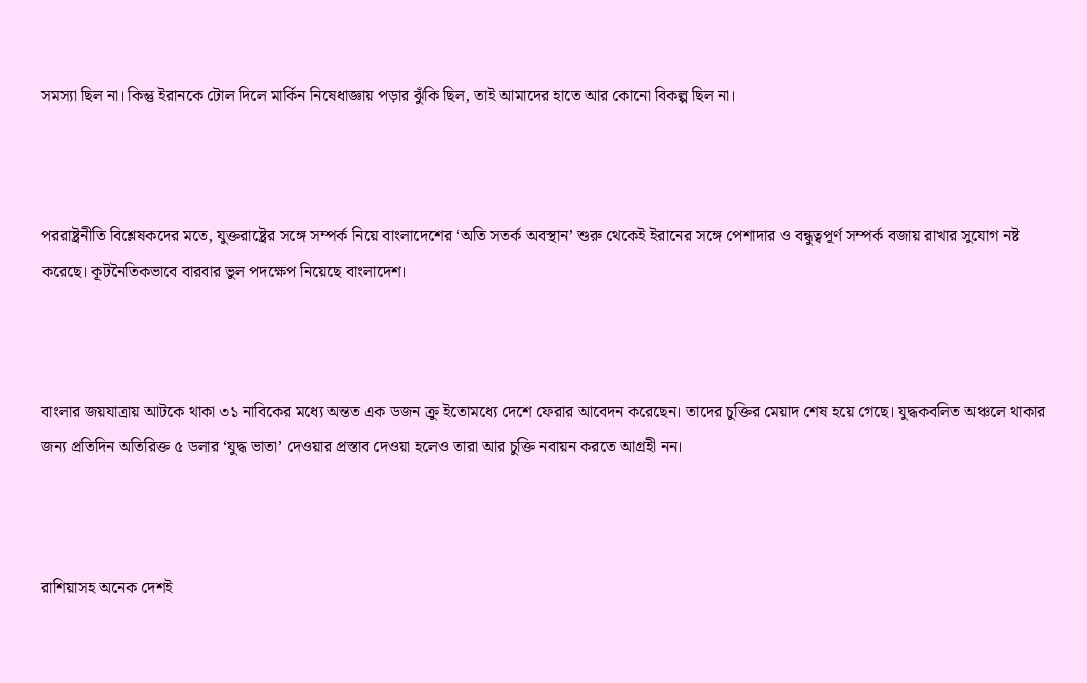সমস্যা ছিল না। কিন্তু ইরানকে টোল দিলে মার্কিন নিষেধাজ্ঞায় পড়ার ঝুঁকি ছিল, তাই আমাদের হাতে আর কোনো বিকল্প ছিল না।



পররাষ্ট্রনীতি বিশ্লেষকদের মতে, যুক্তরাষ্ট্রের সঙ্গে সম্পর্ক নিয়ে বাংলাদেশের ‘অতি সতর্ক অবস্থান’ শুরু থেকেই ইরানের সঙ্গে পেশাদার ও বন্ধুত্বপূর্ণ সম্পর্ক বজায় রাখার সুযোগ নষ্ট করেছে। কূটনৈতিকভাবে বারবার ভুল পদক্ষেপ নিয়েছে বাংলাদেশ।



বাংলার জয়যাত্রায় আটকে থাকা ৩১ নাবিকের মধ্যে অন্তত এক ডজন ক্রু ইতোমধ্যে দেশে ফেরার আবেদন করেছেন। তাদের চুক্তির মেয়াদ শেষ হয়ে গেছে। যুদ্ধকবলিত অঞ্চলে থাকার জন্য প্রতিদিন অতিরিক্ত ৫ ডলার ‘যুদ্ধ ভাতা’ দেওয়ার প্রস্তাব দেওয়া হলেও তারা আর চুক্তি নবায়ন করতে আগ্রহী নন।



রাশিয়াসহ অনেক দেশই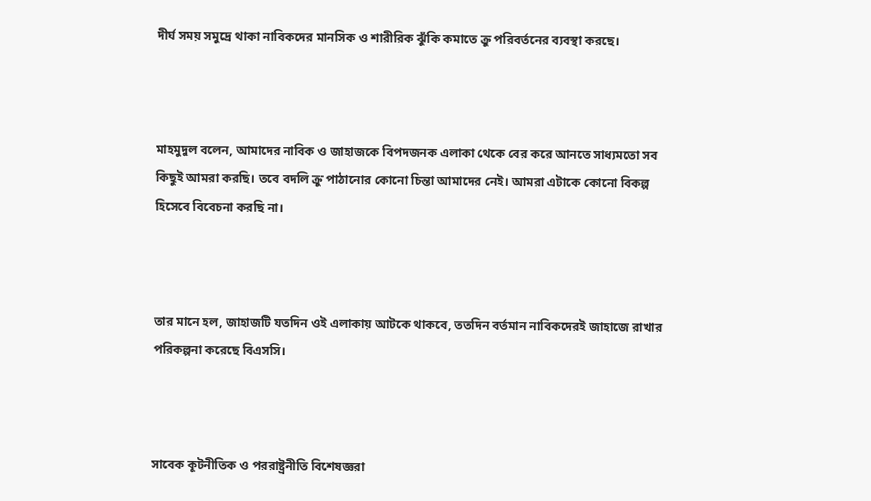দীর্ঘ সময় সমুদ্রে থাকা নাবিকদের মানসিক ও শারীরিক ঝুঁকি কমাতে ক্রু পরিবর্তনের ব্যবস্থা করছে।



মাহমুদুল বলেন, আমাদের নাবিক ও জাহাজকে বিপদজনক এলাকা থেকে বের করে আনতে সাধ্যমতো সব কিছুই আমরা করছি। তবে বদলি ক্রু পাঠানোর কোনো চিন্তা আমাদের নেই। আমরা এটাকে কোনো বিকল্প হিসেবে বিবেচনা করছি না।



তার মানে হল, জাহাজটি যতদিন ওই এলাকায় আটকে থাকবে, ততদিন বর্তমান নাবিকদেরই জাহাজে রাখার পরিকল্পনা করেছে বিএসসি।



সাবেক কূটনীতিক ও পররাষ্ট্রনীতি বিশেষজ্ঞরা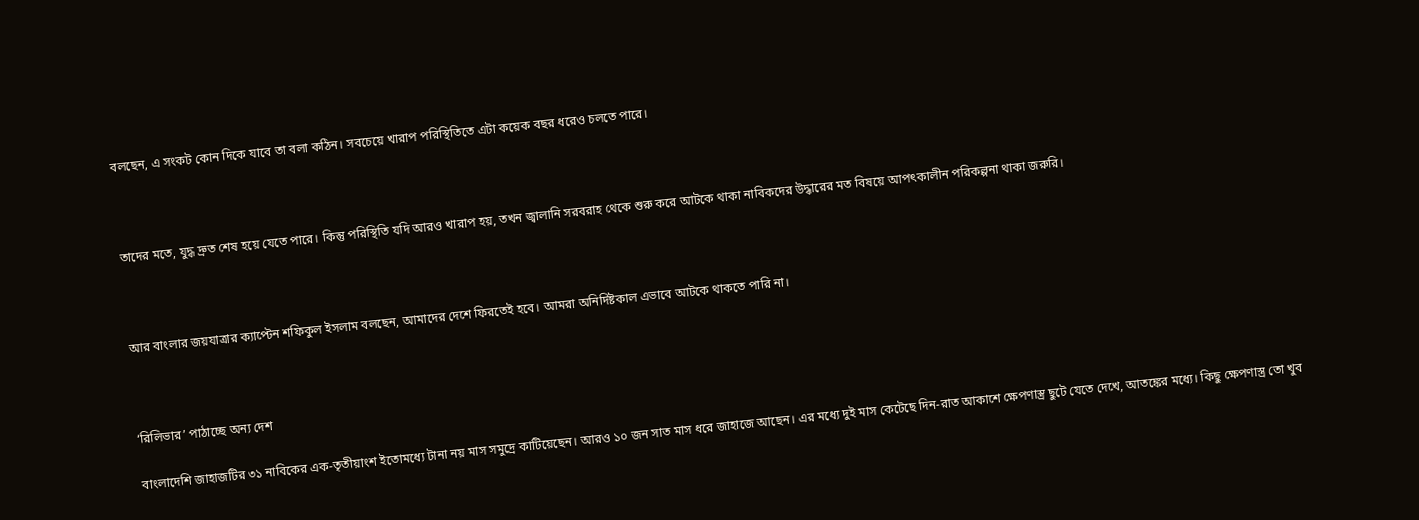বলছেন, এ সংকট কোন দিকে যাবে তা বলা কঠিন। সবচেয়ে খারাপ পরিস্থিতিতে এটা কয়েক বছর ধরেও চলতে পারে।



তাদের মতে, যুদ্ধ দ্রুত শেষ হয়ে যেতে পারে। কিন্তু পরিস্থিতি যদি আরও খারাপ হয়, তখন জ্বালানি সরবরাহ থেকে শুরু করে আটকে থাকা নাবিকদের উদ্ধারের মত বিষয়ে আপৎকালীন পরিকল্পনা থাকা জরুরি।



আর বাংলার জয়যাত্রার ক্যাপ্টেন শফিকুল ইসলাম বলছেন, আমাদের দেশে ফিরতেই হবে। আমরা অনির্দিষ্টকাল এভাবে আটকে থাকতে পারি না।



‘রিলিভার’ পাঠাচ্ছে অন্য দেশ

বাংলাদেশি জাহাজটির ৩১ নাবিকের এক-তৃতীয়াংশ ইতোমধ্যে টানা নয় মাস সমুদ্রে কাটিয়েছেন। আরও ১০ জন সাত মাস ধরে জাহাজে আছেন। এর মধ্যে দুই মাস কেটেছে দিন-রাত আকাশে ক্ষেপণাস্ত্র ছুটে যেতে দেখে, আতঙ্কের মধ্যে। কিছু ক্ষেপণাস্ত্র তো খুব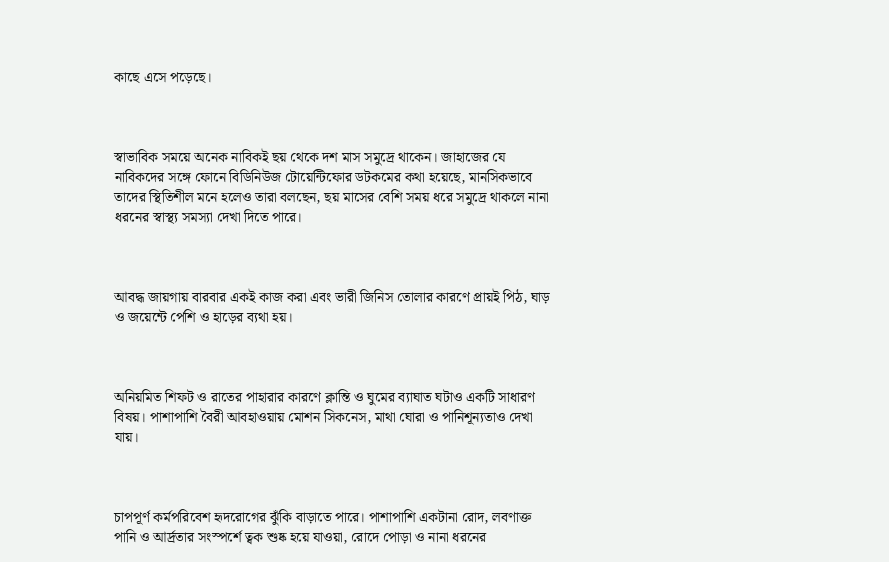কাছে এসে পড়েছে।



স্বাভাবিক সময়ে অনেক নাবিকই ছয় থেকে দশ মাস সমুদ্রে থাকেন। জাহাজের যে নাবিকদের সঙ্গে ফোনে বিডিনিউজ টোয়েন্টিফোর ডটকমের কথা হয়েছে, মানসিকভাবে তাদের স্থিতিশীল মনে হলেও তারা বলছেন, ছয় মাসের বেশি সময় ধরে সমুদ্রে থাকলে নানা ধরনের স্বাস্থ্য সমস্যা দেখা দিতে পারে।



আবদ্ধ জায়গায় বারবার একই কাজ করা এবং ভারী জিনিস তোলার কারণে প্রায়ই পিঠ, ঘাড় ও জয়েন্টে পেশি ও হাড়ের ব্যথা হয়।



অনিয়মিত শিফট ও রাতের পাহারার কারণে ক্লান্তি ও ঘুমের ব্যাঘাত ঘটাও একটি সাধারণ বিষয়। পাশাপাশি বৈরী আবহাওয়ায় মোশন সিকনেস, মাথা ঘোরা ও পানিশূন্যতাও দেখা যায়।



চাপপূর্ণ কর্মপরিবেশ হৃদরোগের ঝুঁকি বাড়াতে পারে। পাশাপাশি একটানা রোদ, লবণাক্ত পানি ও আর্দ্রতার সংস্পর্শে ত্বক শুষ্ক হয়ে যাওয়া, রোদে পোড়া ও নানা ধরনের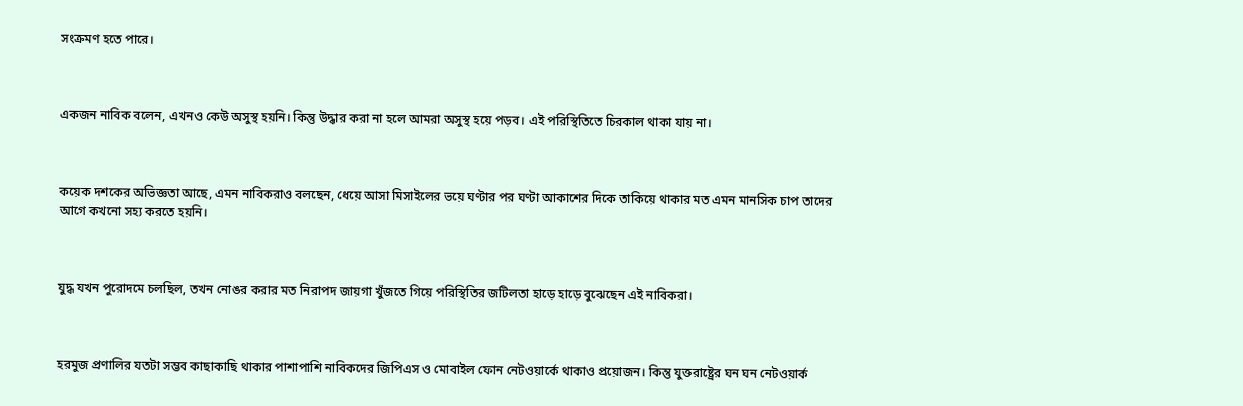সংক্রমণ হতে পারে।



একজন নাবিক বলেন, এখনও কেউ অসুস্থ হয়নি। কিন্তু উদ্ধার করা না হলে আমরা অসুস্থ হয়ে পড়ব। এই পরিস্থিতিতে চিরকাল থাকা যায় না।



কয়েক দশকের অভিজ্ঞতা আছে, এমন নাবিকরাও বলছেন, ধেয়ে আসা মিসাইলের ভয়ে ঘণ্টার পর ঘণ্টা আকাশের দিকে তাকিয়ে থাকার মত এমন মানসিক চাপ তাদের আগে কখনো সহ্য করতে হয়নি।



যুদ্ধ যখন পুরোদমে চলছিল, তখন নোঙর করার মত নিরাপদ জায়গা খুঁজতে গিয়ে পরিস্থিতির জটিলতা হাড়ে হাড়ে বুঝেছেন এই নাবিকরা।



হরমুজ প্রণালির যতটা সম্ভব কাছাকাছি থাকার পাশাপাশি নাবিকদের জিপিএস ও মোবাইল ফোন নেটওয়ার্কে থাকাও প্রয়োজন। কিন্তু যুক্তরাষ্ট্রের ঘন ঘন নেটওয়ার্ক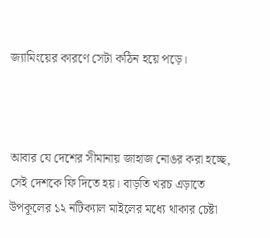জ্যামিংয়ের কারণে সেটা কঠিন হয়ে পড়ে।



আবার যে দেশের সীমানায় জাহাজ নোঙর করা হচ্ছে, সেই দেশকে ফি দিতে হয়। বাড়তি খরচ এড়াতে উপকূলের ১২ নটিক্যাল মাইলের মধ্যে থাকার চেষ্টা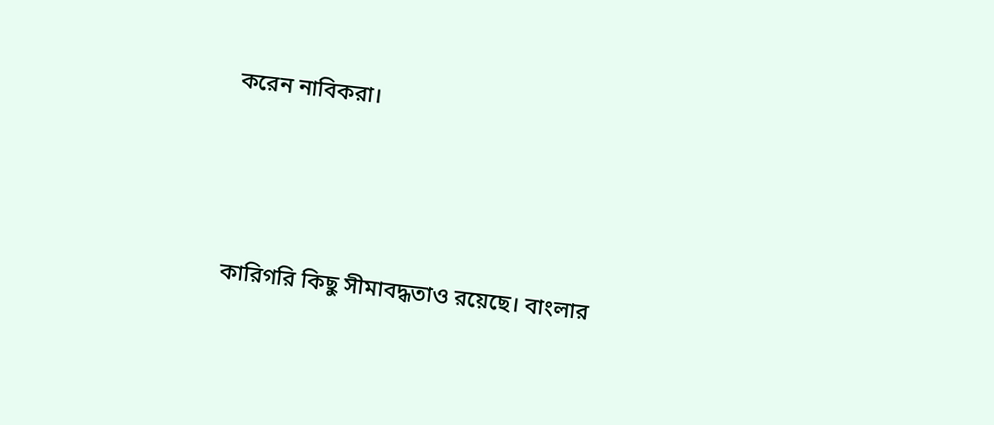করেন নাবিকরা।



কারিগরি কিছু সীমাবদ্ধতাও রয়েছে। বাংলার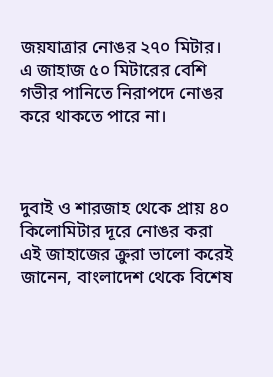জয়যাত্রার নোঙর ২৭০ মিটার। এ জাহাজ ৫০ মিটারের বেশি গভীর পানিতে নিরাপদে নোঙর করে থাকতে পারে না।



দুবাই ও শারজাহ থেকে প্রায় ৪০ কিলোমিটার দূরে নোঙর করা এই জাহাজের ক্রুরা ভালো করেই জানেন, বাংলাদেশ থেকে বিশেষ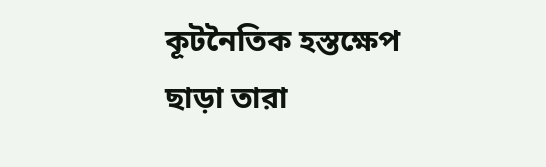কূটনৈতিক হস্তক্ষেপ ছাড়া তারা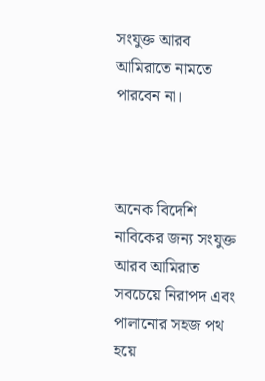সংযুক্ত আরব আমিরাতে নামতে পারবেন না।



অনেক বিদেশি নাবিকের জন্য সংযুক্ত আরব আমিরাত সবচেয়ে নিরাপদ এবং পালানোর সহজ পথ হয়ে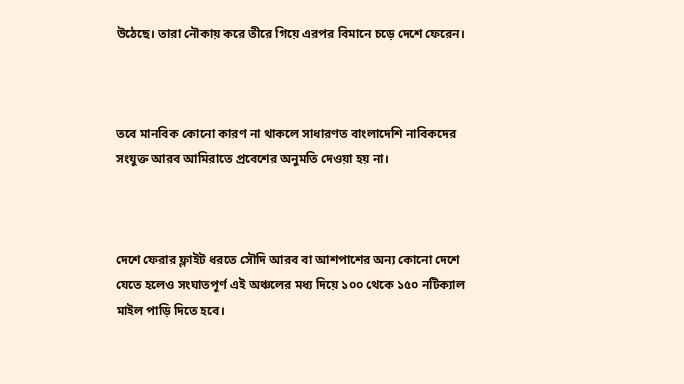উঠেছে। তারা নৌকায় করে তীরে গিয়ে এরপর বিমানে চড়ে দেশে ফেরেন।



তবে মানবিক কোনো কারণ না থাকলে সাধারণত বাংলাদেশি নাবিকদের সংযুক্ত আরব আমিরাতে প্রবেশের অনুমতি দেওয়া হয় না।



দেশে ফেরার ফ্লাইট ধরতে সৌদি আরব বা আশপাশের অন্য কোনো দেশে যেতে হলেও সংঘাতপূর্ণ এই অঞ্চলের মধ্য দিয়ে ১০০ থেকে ১৫০ নটিক্যাল মাইল পাড়ি দিতে হবে।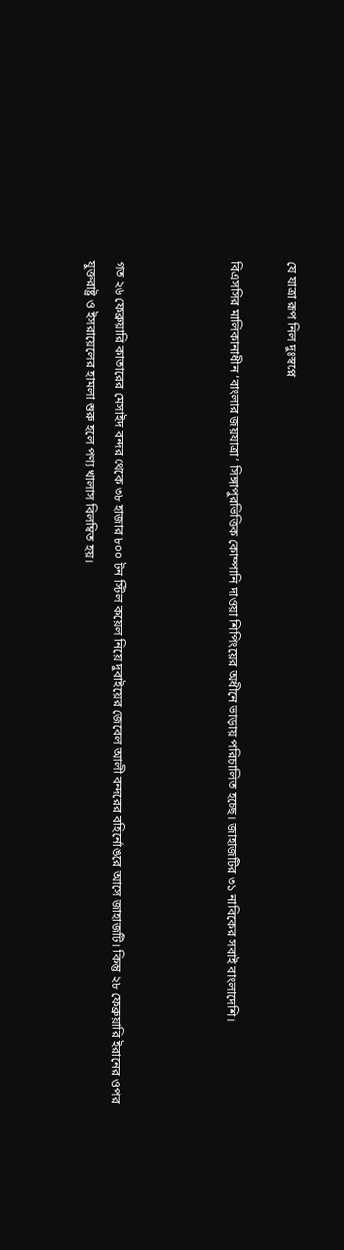যে যাত্রা রূপ নিল দুঃস্বপ্নে

বিএসসির মালিকানাধীন ‘বাংলার জয়যাত্রা’ সিঙ্গাপুরভিত্তিক কোম্পানি দাওয়া শিপিংয়ের অধীনে ভাড়ায় পরিচালিত হচ্ছে। জাহাজটির ৩১ নাবিকের সবাই বাংলাদেশি।



গত ২৬ ফেব্রুয়ারি কাতারের মেসাইদ বন্দর থেকে ৩৮ হাজার ৮০০ টন স্টিল কয়েল নিয়ে দুবাইয়ের জেবেল আলী বন্দরের বহির্নোঙরে আসে জাহাজটি। কিন্তু ২৮ ফেব্রুয়ারি ইরানের ওপর যুক্তরাষ্ট্র ও ইসরায়েলের হামলা শুরু হলে পণ্য খালাস বিলম্বিত হয়।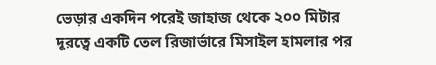ভেড়ার একদিন পরেই জাহাজ থেকে ২০০ মিটার দূরত্বে একটি তেল রিজার্ভারে মিসাইল হামলার পর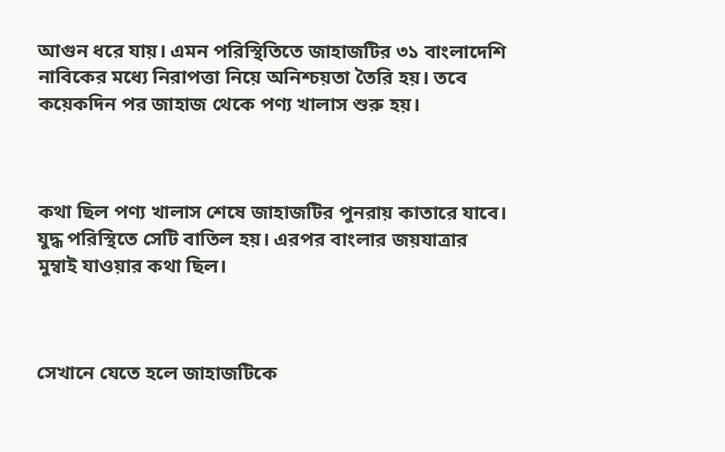আগুন ধরে যায়। এমন পরিস্থিতিতে জাহাজটির ৩১ বাংলাদেশি নাবিকের মধ্যে নিরাপত্তা নিয়ে অনিশ্চয়তা তৈরি হয়। তবে কয়েকদিন পর জাহাজ থেকে পণ্য খালাস শুরু হয়।



কথা ছিল পণ্য খালাস শেষে জাহাজটির পুনরায় কাতারে যাবে। যুদ্ধ পরিস্থিতে সেটি বাতিল হয়। এরপর বাংলার জয়যাত্রার মুম্বাই যাওয়ার কথা ছিল।



সেখানে যেতে হলে জাহাজটিকে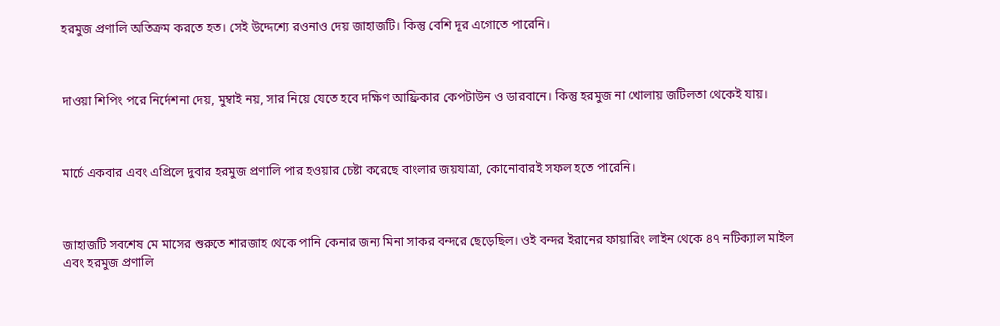হরমুজ প্রণালি অতিক্রম করতে হত। সেই উদ্দেশ্যে রওনাও দেয় জাহাজটি। কিন্তু বেশি দূর এগোতে পারেনি।



দাওয়া শিপিং পরে নির্দেশনা দেয়, মুম্বাই নয়, সার নিয়ে যেতে হবে দক্ষিণ আফ্রিকার কেপটাউন ও ডারবানে। কিন্তু হরমুজ না খোলায় জটিলতা থেকেই যায়।



মার্চে একবার এবং এপ্রিলে দুবার হরমুজ প্রণালি পার হওয়ার চেষ্টা করেছে বাংলার জয়যাত্রা, কোনোবারই সফল হতে পারেনি।



জাহাজটি সবশেষ মে মাসের শুরুতে শারজাহ থেকে পানি কেনার জন্য মিনা সাকর বন্দরে ছেড়েছিল। ওই বন্দর ইরানের ফায়ারিং লাইন থেকে ৪৭ নটিক্যাল মাইল এবং হরমুজ প্রণালি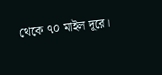থেকে ৭০ মাইল দূরে।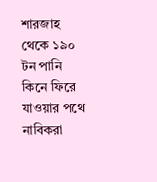শারজাহ থেকে ১৯০ টন পানি কিনে ফিরে যাওয়ার পথে নাবিকরা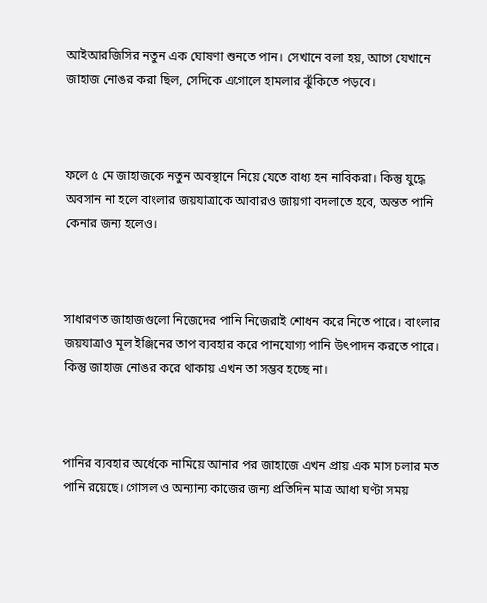আইআরজিসির নতুন এক ঘোষণা শুনতে পান। সেখানে বলা হয়, আগে যেখানে জাহাজ নোঙর করা ছিল, সেদিকে এগোলে হামলার ঝুঁকিতে পড়বে।



ফলে ৫ মে জাহাজকে নতুন অবস্থানে নিয়ে যেতে বাধ্য হন নাবিকরা। কিন্তু যুদ্ধে অবসান না হলে বাংলার জয়যাত্রাকে আবারও জায়গা বদলাতে হবে, অন্তত পানি কেনার জন্য হলেও।



সাধারণত জাহাজগুলো নিজেদের পানি নিজেরাই শোধন করে নিতে পারে। বাংলার জয়যাত্রাও মূল ইঞ্জিনের তাপ ব্যবহার করে পানযোগ্য পানি উৎপাদন করতে পারে। কিন্তু জাহাজ নোঙর করে থাকায় এখন তা সম্ভব হচ্ছে না।



পানির ব্যবহার অর্ধেকে নামিয়ে আনার পর জাহাজে এখন প্রায় এক মাস চলার মত পানি রয়েছে। গোসল ও অন্যান্য কাজের জন্য প্রতিদিন মাত্র আধা ঘণ্টা সময়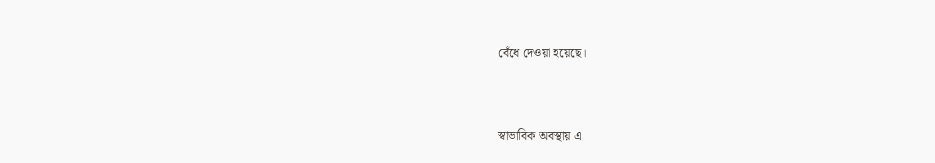বেঁধে দেওয়া হয়েছে।



স্বাভাবিক অবস্থায় এ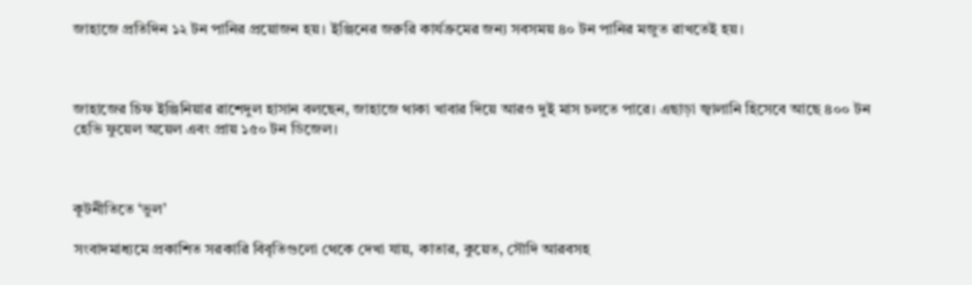জাহাজে প্রতিদিন ১২ টন পানির প্রয়োজন হয়। ইঞ্জিনের জরুরি কার্যক্রমের জন্য সবসময় ৪০ টন পানির মজুত রাখতেই হয়।



জাহাজের চিফ ইঞ্জিনিয়ার রাশেদুল হাসান বলছেন, জাহাজে থাকা খাবার দিয়ে আরও দুই মাস চলতে পারে। এছাড়া জ্বালানি হিসেবে আছে ৪০০ টন হেভি ফুয়েল অয়েল এবং প্রায় ১৫০ টন ডিজেল।



কূটনীতিতে ‘ভুল’

সংবাদমাধ্যমে প্রকাশিত সরকারি বিবৃতিগুলো থেকে দেখা যায়, কাতার, কুয়েত, সৌদি আরবসহ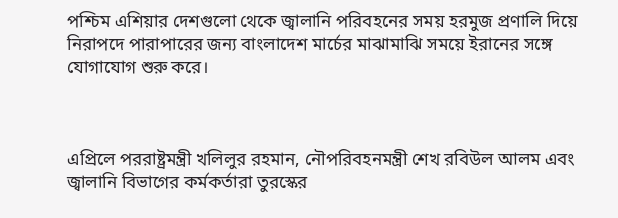পশ্চিম এশিয়ার দেশগুলো থেকে জ্বালানি পরিবহনের সময় হরমুজ প্রণালি দিয়ে নিরাপদে পারাপারের জন্য বাংলাদেশ মার্চের মাঝামাঝি সময়ে ইরানের সঙ্গে যোগাযোগ শুরু করে।



এপ্রিলে পররাষ্ট্রমন্ত্রী খলিলুর রহমান, নৌপরিবহনমন্ত্রী শেখ রবিউল আলম এবং জ্বালানি বিভাগের কর্মকর্তারা তুরস্কের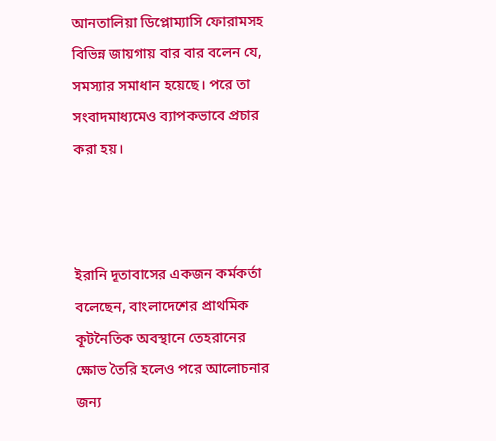আনতালিয়া ডিপ্লোম্যাসি ফোরামসহ বিভিন্ন জায়গায় বার বার বলেন যে, সমস্যার সমাধান হয়েছে। পরে তা সংবাদমাধ্যমেও ব্যাপকভাবে প্রচার করা হয়।



ইরানি দূতাবাসের একজন কর্মকর্তা বলেছেন, বাংলাদেশের প্রাথমিক কূটনৈতিক অবস্থানে তেহরানের ক্ষোভ তৈরি হলেও পরে আলোচনার জন্য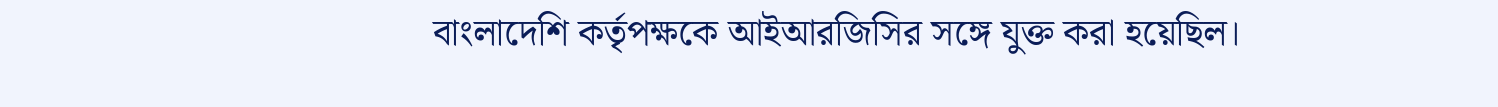বাংলাদেশি কর্তৃপক্ষকে আইআরজিসির সঙ্গে যুক্ত করা হয়েছিল।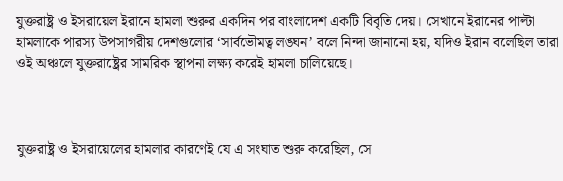যুক্তরাষ্ট্র ও ইসরায়েল ইরানে হামলা শুরুর একদিন পর বাংলাদেশ একটি বিবৃতি দেয়। সেখানে ইরানের পাল্টা হামলাকে পারস্য উপসাগরীয় দেশগুলোর ‘সার্বভৌমত্ব লঙ্ঘন’ বলে নিন্দা জানানো হয়, যদিও ইরান বলেছিল তারা ওই অঞ্চলে যুক্তরাষ্ট্রের সামরিক স্থাপনা লক্ষ্য করেই হামলা চালিয়েছে।



যুক্তরাষ্ট্র ও ইসরায়েলের হামলার কারণেই যে এ সংঘাত শুরু করেছিল, সে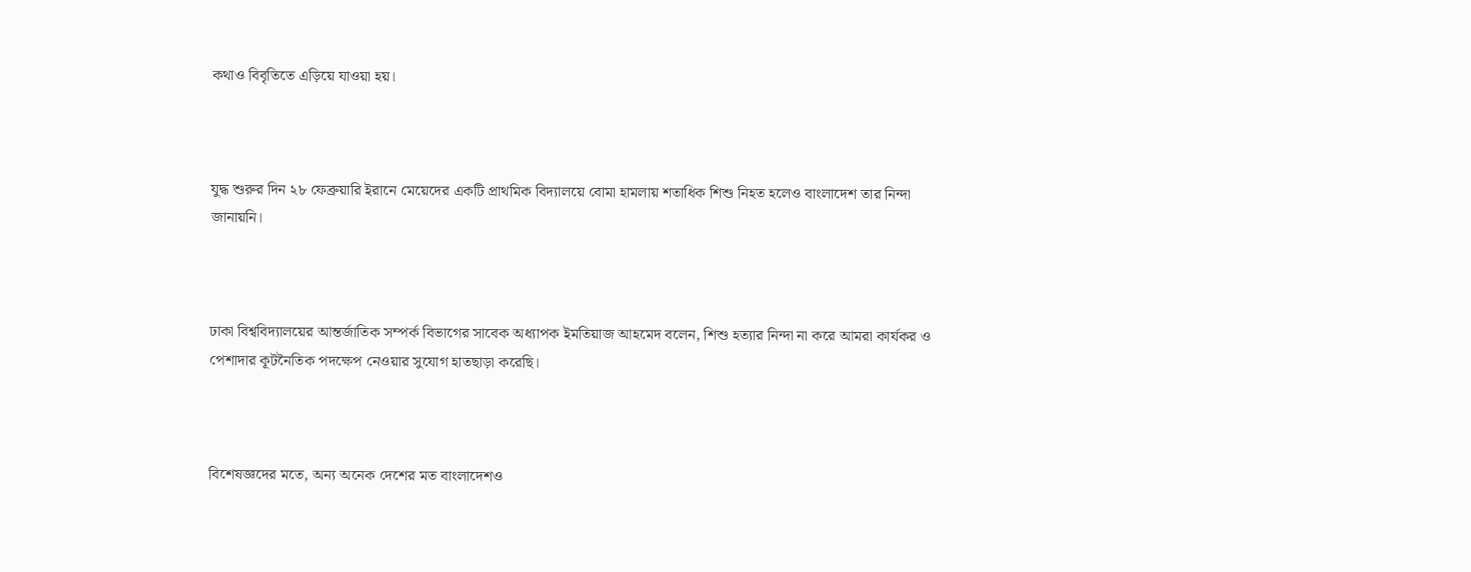কথাও বিবৃতিতে এড়িয়ে যাওয়া হয়।



যুদ্ধ শুরুর দিন ২৮ ফেব্রুয়ারি ইরানে মেয়েদের একটি প্রাথমিক বিদ্যালয়ে বোমা হামলায় শতাধিক শিশু নিহত হলেও বাংলাদেশ তার নিন্দা জানায়নি।



ঢাকা বিশ্ববিদ্যালয়ের আন্তর্জাতিক সম্পর্ক বিভাগের সাবেক অধ্যাপক ইমতিয়াজ আহমেদ বলেন, শিশু হত্যার নিন্দা না করে আমরা কার্যকর ও পেশাদার কূটনৈতিক পদক্ষেপ নেওয়ার সুযোগ হাতছাড়া করেছি।



বিশেষজ্ঞদের মতে, অন্য অনেক দেশের মত বাংলাদেশও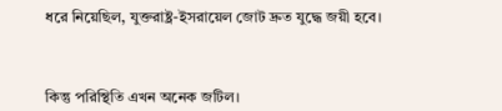ধরে নিয়েছিল, যুক্তরাষ্ট্র-ইসরায়েল জোট দ্রুত যুদ্ধে জয়ী হবে।



কিন্তু পরিস্থিতি এখন অনেক জটিল।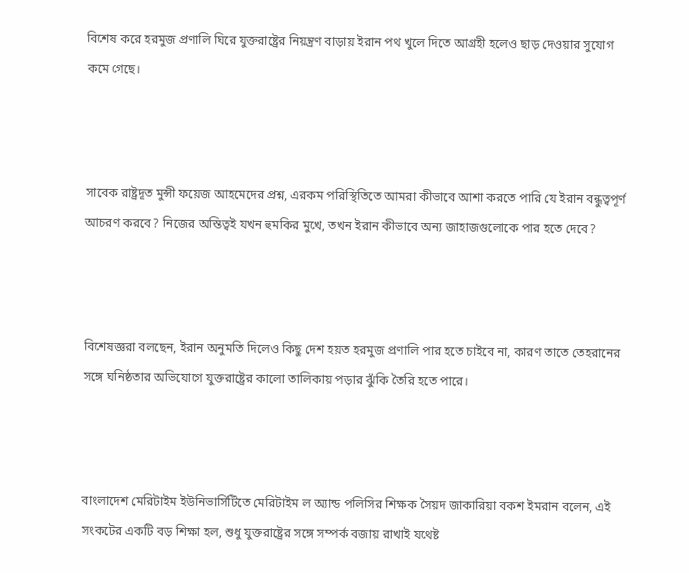বিশেষ করে হরমুজ প্রণালি ঘিরে যুক্তরাষ্ট্রের নিয়ন্ত্রণ বাড়ায় ইরান পথ খুলে দিতে আগ্রহী হলেও ছাড় দেওয়ার সুযোগ কমে গেছে।



সাবেক রাষ্ট্রদূত মুন্সী ফয়েজ আহমেদের প্রশ্ন, এরকম পরিস্থিতিতে আমরা কীভাবে আশা করতে পারি যে ইরান বন্ধুত্বপূর্ণ আচরণ করবে? নিজের অস্তিত্বই যখন হুমকির মুখে, তখন ইরান কীভাবে অন্য জাহাজগুলোকে পার হতে দেবে?



বিশেষজ্ঞরা বলছেন, ইরান অনুমতি দিলেও কিছু দেশ হয়ত হরমুজ প্রণালি পার হতে চাইবে না, কারণ তাতে তেহরানের সঙ্গে ঘনিষ্ঠতার অভিযোগে যুক্তরাষ্ট্রের কালো তালিকায় পড়ার ঝুঁকি তৈরি হতে পারে।



বাংলাদেশ মেরিটাইম ইউনিভার্সিটিতে মেরিটাইম ল অ্যান্ড পলিসির শিক্ষক সৈয়দ জাকারিয়া বকশ ইমরান বলেন, এই সংকটের একটি বড় শিক্ষা হল, শুধু যুক্তরাষ্ট্রের সঙ্গে সম্পর্ক বজায় রাখাই যথেষ্ট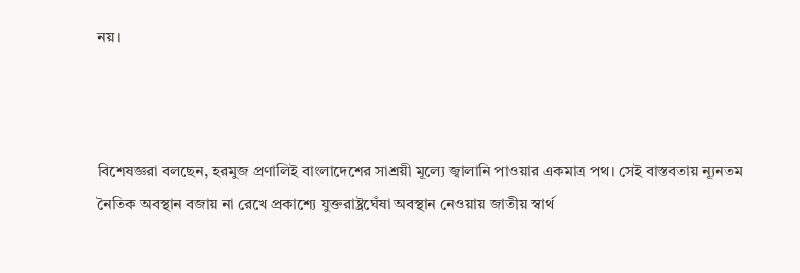নয়।



বিশেষজ্ঞরা বলছেন, হরমুজ প্রণালিই বাংলাদেশের সাশ্রয়ী মূল্যে জ্বালানি পাওয়ার একমাত্র পথ। সেই বাস্তবতায় ন্যূনতম নৈতিক অবস্থান বজায় না রেখে প্রকাশ্যে যুক্তরাষ্ট্রঘেঁষা অবস্থান নেওয়ায় জাতীয় স্বার্থ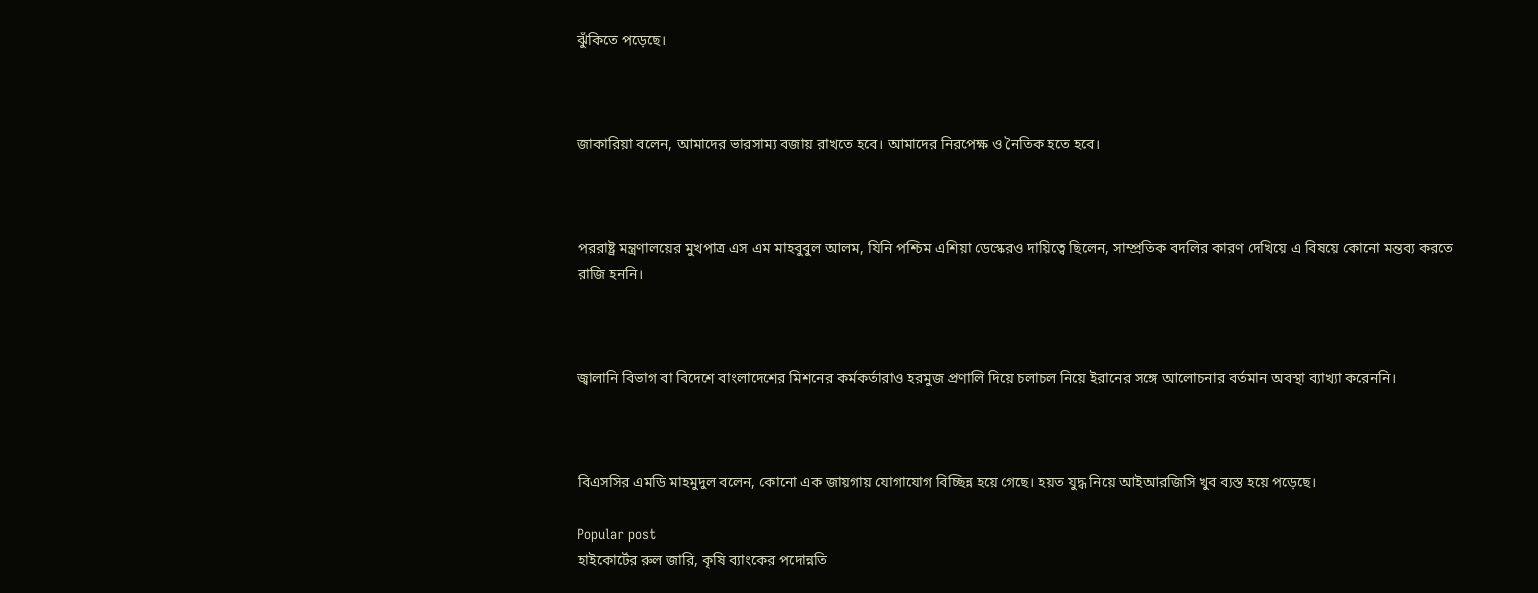ঝুঁকিতে পড়েছে।



জাকারিয়া বলেন, আমাদের ভারসাম্য বজায় রাখতে হবে। আমাদের নিরপেক্ষ ও নৈতিক হতে হবে।



পররাষ্ট্র মন্ত্রণালয়ের মুখপাত্র এস এম মাহবুবুল আলম, যিনি পশ্চিম এশিয়া ডেস্কেরও দায়িত্বে ছিলেন, সাম্প্রতিক বদলির কারণ দেখিয়ে এ বিষয়ে কোনো মন্তব্য করতে রাজি হননি।



জ্বালানি বিভাগ বা বিদেশে বাংলাদেশের মিশনের কর্মকর্তারাও হরমুজ প্রণালি দিয়ে চলাচল নিয়ে ইরানের সঙ্গে আলোচনার বর্তমান অবস্থা ব্যাখ্যা করেননি।



বিএসসির এমডি মাহমুদুল বলেন, কোনো এক জায়গায় যোগাযোগ বিচ্ছিন্ন হয়ে গেছে। হয়ত যুদ্ধ নিয়ে আইআরজিসি খুব ব্যস্ত হয়ে পড়েছে।

Popular post
হাইকোর্টের রুল জারি, কৃষি ব্যাংকের পদোন্নতি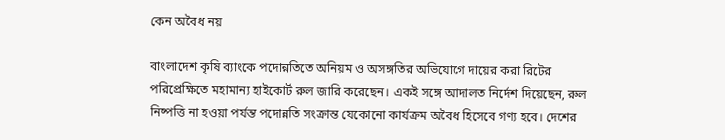কেন অবৈধ নয়

বাংলাদেশ কৃষি ব্যাংকে পদোন্নতিতে অনিয়ম ও অসঙ্গতির অভিযোগে দায়ের করা রিটের পরিপ্রেক্ষিতে মহামান্য হাইকোর্ট রুল জারি করেছেন। একই সঙ্গে আদালত নির্দেশ দিয়েছেন, রুল নিষ্পত্তি না হওয়া পর্যন্ত পদোন্নতি সংক্রান্ত যেকোনো কার্যক্রম অবৈধ হিসেবে গণ্য হবে। দেশের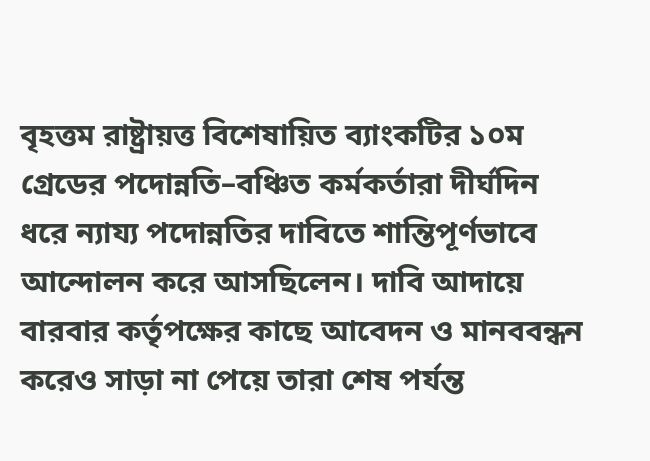বৃহত্তম রাষ্ট্রায়ত্ত বিশেষায়িত ব্যাংকটির ১০ম গ্রেডের পদোন্নতি–বঞ্চিত কর্মকর্তারা দীর্ঘদিন ধরে ন্যায্য পদোন্নতির দাবিতে শান্তিপূর্ণভাবে আন্দোলন করে আসছিলেন। দাবি আদায়ে বারবার কর্তৃপক্ষের কাছে আবেদন ও মানববন্ধন করেও সাড়া না পেয়ে তারা শেষ পর্যন্ত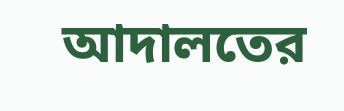আদালতের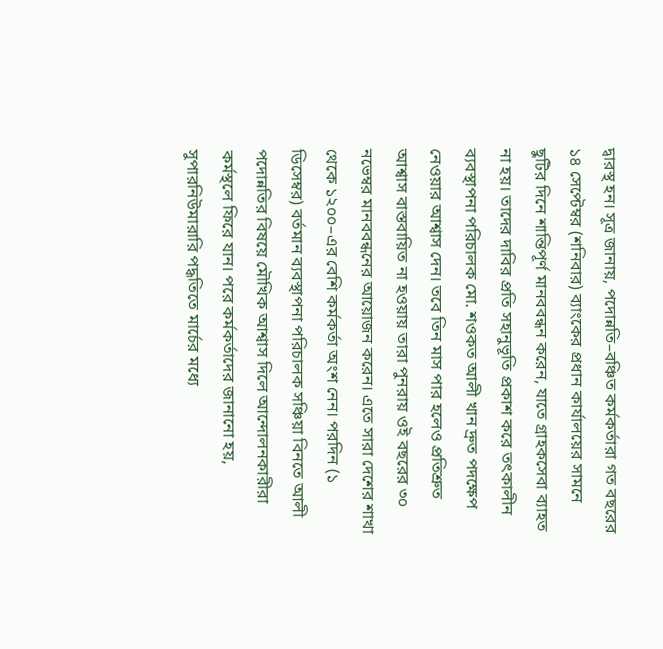দ্বারস্থ হন। সূত্র জানায়, পদোন্নতি–বঞ্চিত কর্মকর্তারা গত বছরের ১৪ সেপ্টেম্বর (শনিবার) ব্যাংকের প্রধান কার্যালয়ের সামনে ছুটির দিনে শান্তিপূর্ণ মানববন্ধন করেন, যাতে গ্রাহকসেবা ব্যাহত না হয়। তাদের দাবির প্রতি সহানুভূতি প্রকাশ করে তৎকালীন ব্যবস্থাপনা পরিচালক মো. শওকত আলী খান দ্রুত পদক্ষেপ নেওয়ার আশ্বাস দেন। তবে তিন মাস পার হলেও প্রতিশ্রুত আশ্বাস বাস্তবায়িত না হওয়ায় তারা পুনরায় ওই বছরের ৩০ নভেম্বর মানববন্ধনের আয়োজন করেন। এতে সারা দেশের শাখা থেকে ১২০০–এর বেশি কর্মকর্তা অংশ নেন। পরদিন (১ ডিসেম্বর) বর্তমান ব্যবস্থাপনা পরিচালক সঞ্চিয়া বিনতে আলী পদোন্নতির বিষয়ে মৌখিক আশ্বাস দিলে আন্দোলনকারীরা কর্মস্থলে ফিরে যান। পরে কর্মকর্তাদের জানানো হয়, সুপারনিউমারারি পদ্ধতিতে মার্চের মধ্যে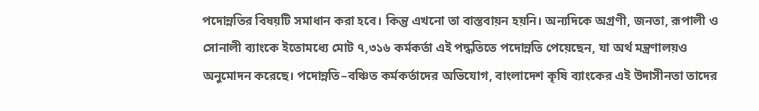পদোন্নতির বিষয়টি সমাধান করা হবে। কিন্তু এখনো তা বাস্তবায়ন হয়নি। অন্যদিকে অগ্রণী, জনতা, রূপালী ও সোনালী ব্যাংকে ইতোমধ্যে মোট ৭,৩১৬ কর্মকর্তা এই পদ্ধতিতে পদোন্নতি পেয়েছেন, যা অর্থ মন্ত্রণালয়ও অনুমোদন করেছে। পদোন্নতি–বঞ্চিত কর্মকর্তাদের অভিযোগ, বাংলাদেশ কৃষি ব্যাংকের এই উদাসীনতা তাদের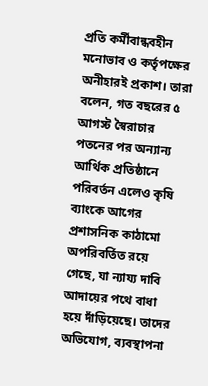প্রতি কর্মীবান্ধবহীন মনোভাব ও কর্তৃপক্ষের অনীহারই প্রকাশ। তারা বলেন, গত বছরের ৫ আগস্ট স্বৈরাচার পতনের পর অন্যান্য আর্থিক প্রতিষ্ঠানে পরিবর্তন এলেও কৃষি ব্যাংকে আগের প্রশাসনিক কাঠামো অপরিবর্তিত রয়ে গেছে, যা ন্যায্য দাবি আদায়ের পথে বাধা হয়ে দাঁড়িয়েছে। তাদের অভিযোগ, ব্যবস্থাপনা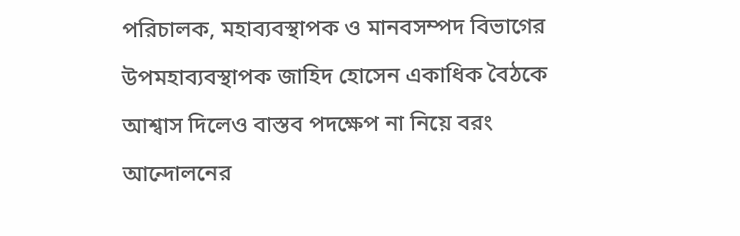পরিচালক, মহাব্যবস্থাপক ও মানবসম্পদ বিভাগের উপমহাব্যবস্থাপক জাহিদ হোসেন একাধিক বৈঠকে আশ্বাস দিলেও বাস্তব পদক্ষেপ না নিয়ে বরং আন্দোলনের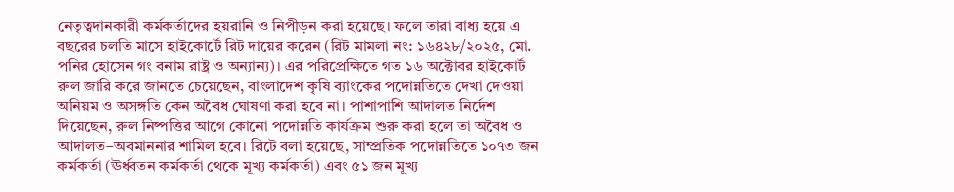নেতৃত্বদানকারী কর্মকর্তাদের হয়রানি ও নিপীড়ন করা হয়েছে। ফলে তারা বাধ্য হয়ে এ বছরের চলতি মাসে হাইকোর্টে রিট দায়ের করেন (রিট মামলা নং: ১৬৪২৮/২০২৫, মো. পনির হোসেন গং বনাম রাষ্ট্র ও অন্যান্য)। এর পরিপ্রেক্ষিতে গত ১৬ অক্টোবর হাইকোর্ট রুল জারি করে জানতে চেয়েছেন, বাংলাদেশ কৃষি ব্যাংকের পদোন্নতিতে দেখা দেওয়া অনিয়ম ও অসঙ্গতি কেন অবৈধ ঘোষণা করা হবে না। পাশাপাশি আদালত নির্দেশ দিয়েছেন, রুল নিষ্পত্তির আগে কোনো পদোন্নতি কার্যক্রম শুরু করা হলে তা অবৈধ ও আদালত–অবমাননার শামিল হবে। রিটে বলা হয়েছে, সাম্প্রতিক পদোন্নতিতে ১০৭৩ জন কর্মকর্তা (ঊর্ধ্বতন কর্মকর্তা থেকে মূখ্য কর্মকর্তা) এবং ৫১ জন মূখ্য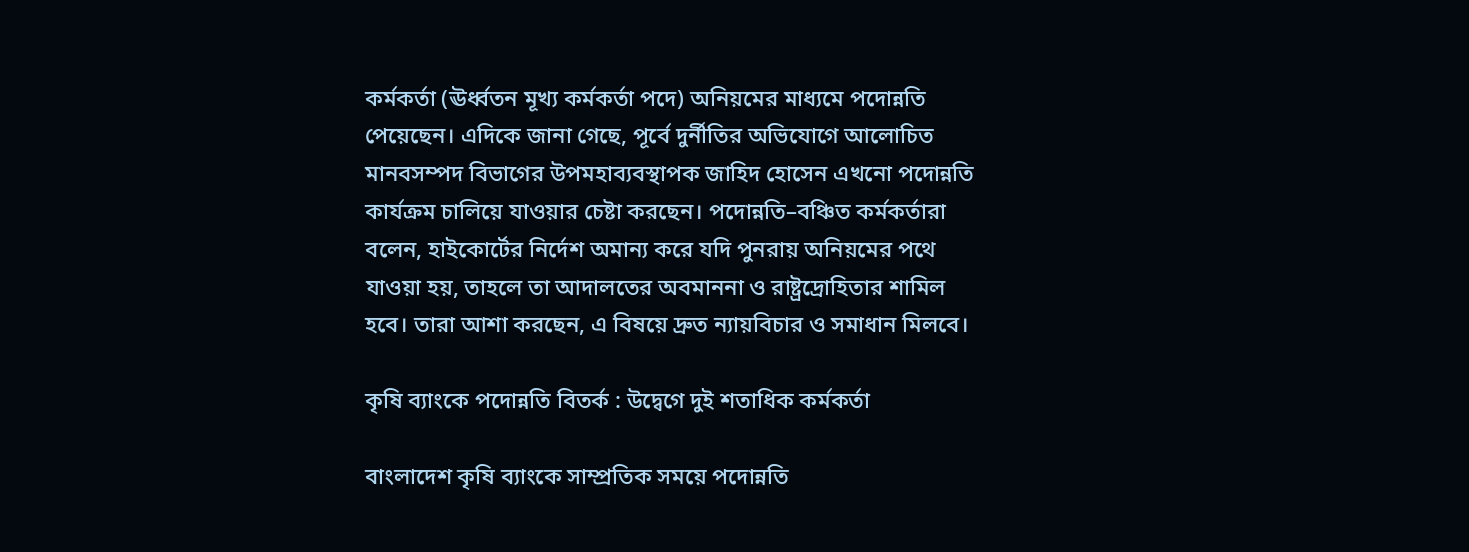কর্মকর্তা (ঊর্ধ্বতন মূখ্য কর্মকর্তা পদে) অনিয়মের মাধ্যমে পদোন্নতি পেয়েছেন। এদিকে জানা গেছে, পূর্বে দুর্নীতির অভিযোগে আলোচিত মানবসম্পদ বিভাগের উপমহাব্যবস্থাপক জাহিদ হোসেন এখনো পদোন্নতি কার্যক্রম চালিয়ে যাওয়ার চেষ্টা করছেন। পদোন্নতি–বঞ্চিত কর্মকর্তারা বলেন, হাইকোর্টের নির্দেশ অমান্য করে যদি পুনরায় অনিয়মের পথে যাওয়া হয়, তাহলে তা আদালতের অবমাননা ও রাষ্ট্রদ্রোহিতার শামিল হবে। তারা আশা করছেন, এ বিষয়ে দ্রুত ন্যায়বিচার ও সমাধান মিলবে।

কৃষি ব্যাংকে পদোন্নতি বিতর্ক : উদ্বেগে দুই শতাধিক কর্মকর্তা

বাংলাদেশ কৃষি ব্যাংকে সাম্প্রতিক সময়ে পদোন্নতি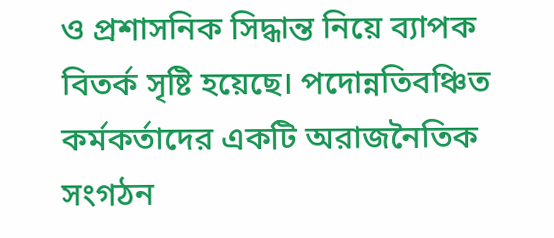ও প্রশাসনিক সিদ্ধান্ত নিয়ে ব্যাপক বিতর্ক সৃষ্টি হয়েছে। পদোন্নতিবঞ্চিত কর্মকর্তাদের একটি অরাজনৈতিক সংগঠন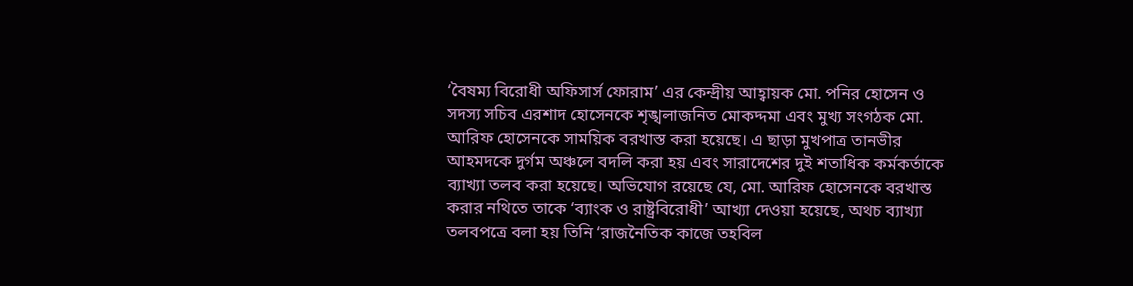‘বৈষম্য বিরোধী অফিসার্স ফোরাম’ এর কেন্দ্রীয় আহ্বায়ক মো. পনির হোসেন ও সদস্য সচিব এরশাদ হোসেনকে শৃঙ্খলাজনিত মোকদ্দমা এবং মুখ্য সংগঠক মো. আরিফ হোসেনকে সাময়িক বরখাস্ত করা হয়েছে। এ ছাড়া মুখপাত্র তানভীর আহমদকে দুর্গম অঞ্চলে বদলি করা হয় এবং সারাদেশের দুই শতাধিক কর্মকর্তাকে ব্যাখ্যা তলব করা হয়েছে। অভিযোগ রয়েছে যে, মো. আরিফ হোসেনকে বরখাস্ত করার নথিতে তাকে ‘ব্যাংক ও রাষ্ট্রবিরোধী’ আখ্যা দেওয়া হয়েছে, অথচ ব্যাখ্যা তলবপত্রে বলা হয় তিনি ‘রাজনৈতিক কাজে তহবিল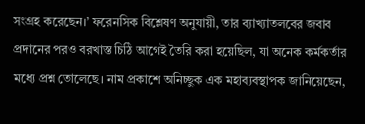সংগ্রহ করেছেন।’ ফরেনসিক বিশ্লেষণ অনুযায়ী, তার ব্যাখ্যাতলবের জবাব প্রদানের পরও বরখাস্ত চিঠি আগেই তৈরি করা হয়েছিল, যা অনেক কর্মকর্তার মধ্যে প্রশ্ন তোলেছে। নাম প্রকাশে অনিচ্ছুক এক মহাব্যবস্থাপক জানিয়েছেন,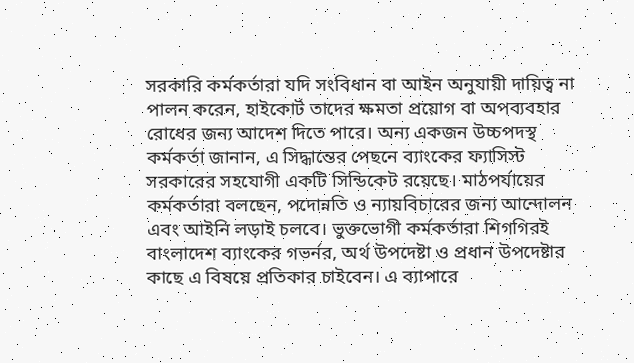সরকারি কর্মকর্তারা যদি সংবিধান বা আইন অনুযায়ী দায়িত্ব না পালন করেন, হাইকোর্ট তাদের ক্ষমতা প্রয়োগ বা অপব্যবহার রোধের জন্য আদেশ দিতে পারে। অন্য একজন উচ্চপদস্থ কর্মকর্তা জানান, এ সিদ্ধান্তের পেছনে ব্যাংকের ফ্যাসিস্ট সরকারের সহযোগী একটি সিন্ডিকেট রয়েছে। মাঠপর্যায়ের কর্মকর্তারা বলছেন, পদোন্নতি ও ন্যায়বিচারের জন্য আন্দোলন এবং আইনি লড়াই চলবে। ভুক্তভোগী কর্মকর্তারা শিগগিরই বাংলাদেশ ব্যাংকের গভর্নর, অর্থ উপদেষ্টা ও প্রধান উপদেষ্টার কাছে এ বিষয়ে প্রতিকার চাইবেন। এ ব্যাপারে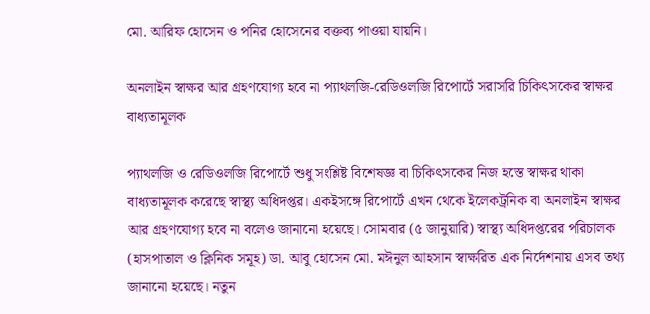মো. আরিফ হোসেন ও পনির হোসেনের বক্তব্য পাওয়া যায়নি।

অনলাইন স্বাক্ষর আর গ্রহণযোগ্য হবে না প্যাথলজি-রেডিওলজি রিপোর্টে সরাসরি চিকিৎসকের স্বাক্ষর বাধ্যতামূলক

প্যাথলজি ও রেডিওলজি রিপোর্টে শুধু সংশ্লিষ্ট বিশেষজ্ঞ বা চিকিৎসকের নিজ হস্তে স্বাক্ষর থাকা বাধ্যতামূলক করেছে স্বাস্থ্য অধিদপ্তর। একইসঙ্গে রিপোর্টে এখন থেকে ইলেকট্রনিক বা অনলাইন স্বাক্ষর আর গ্রহণযোগ্য হবে না বলেও জানানো হয়েছে। সোমবার (৫ জানুয়ারি) স্বাস্থ্য অধিদপ্তরের পরিচালক (হাসপাতাল ও ক্লিনিক সমূহ) ডা. আবু হোসেন মো. মঈনুল আহসান স্বাক্ষরিত এক নির্দেশনায় এসব তথ্য জানানো হয়েছে। নতুন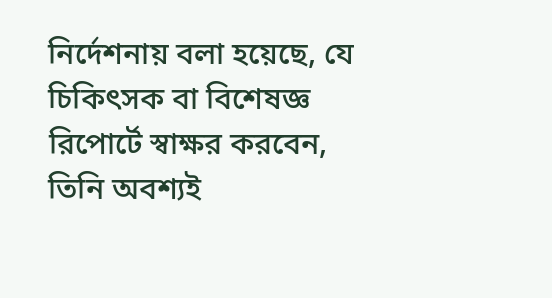নির্দেশনায় বলা হয়েছে, যে চিকিৎসক বা বিশেষজ্ঞ রিপোর্টে স্বাক্ষর করবেন, তিনি অবশ্যই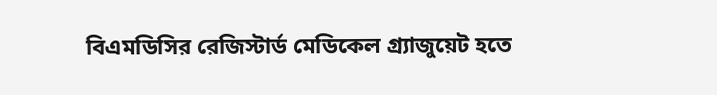বিএমডিসির রেজিস্টার্ড মেডিকেল গ্র্যাজুয়েট হতে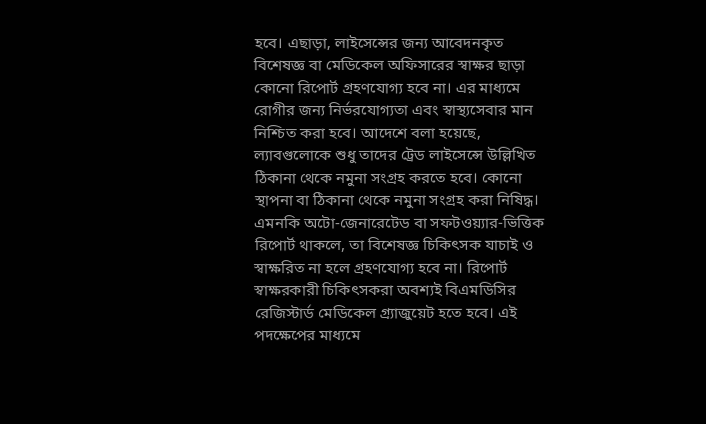হবে। এছাড়া, লাইসেন্সের জন্য আবেদনকৃত বিশেষজ্ঞ বা মেডিকেল অফিসারের স্বাক্ষর ছাড়া কোনো রিপোর্ট গ্রহণযোগ্য হবে না। এর মাধ্যমে রোগীর জন্য নির্ভরযোগ্যতা এবং স্বাস্থ্যসেবার মান নিশ্চিত করা হবে। আদেশে বলা হয়েছে, ল্যাবগুলোকে শুধু তাদের ট্রেড লাইসেন্সে উল্লিখিত ঠিকানা থেকে নমুনা সংগ্রহ করতে হবে। কোনো স্থাপনা বা ঠিকানা থেকে নমুনা সংগ্রহ করা নিষিদ্ধ। এমনকি অটো-জেনারেটেড বা সফটওয়্যার-ভিত্তিক রিপোর্ট থাকলে, তা বিশেষজ্ঞ চিকিৎসক যাচাই ও স্বাক্ষরিত না হলে গ্রহণযোগ্য হবে না। রিপোর্ট স্বাক্ষরকারী চিকিৎসকরা অবশ্যই বিএমডিসির রেজিস্টার্ড মেডিকেল গ্র্যাজুয়েট হতে হবে। এই পদক্ষেপের মাধ্যমে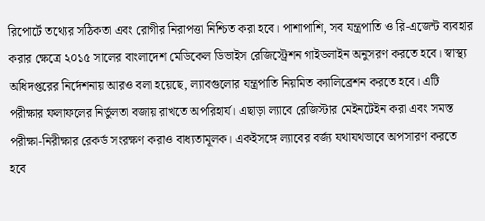রিপোর্টে তথ্যের সঠিকতা এবং রোগীর নিরাপত্তা নিশ্চিত করা হবে। পাশাপাশি, সব যন্ত্রপাতি ও রি-এজেন্ট ব্যবহার করার ক্ষেত্রে ২০১৫ সালের বাংলাদেশ মেডিকেল ডিভাইস রেজিস্ট্রেশন গাইডলাইন অনুসরণ করতে হবে। স্বাস্থ্য অধিদপ্তরের নির্দেশনায় আরও বলা হয়েছে, ল্যাবগুলোর যন্ত্রপাতি নিয়মিত ক্যালিব্রেশন করতে হবে। এটি পরীক্ষার ফলাফলের নির্ভুলতা বজায় রাখতে অপরিহার্য। এছাড়া ল্যাবে রেজিস্টার মেইনটেইন করা এবং সমস্ত পরীক্ষা-নিরীক্ষার রেকর্ড সংরক্ষণ করাও বাধ্যতামূলক। একইসঙ্গে ল্যাবের বর্জ্য যথাযথভাবে অপসারণ করতে হবে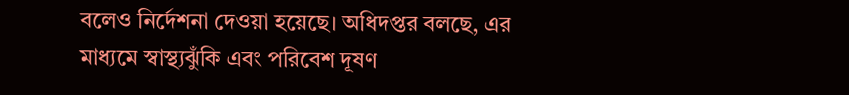বলেও নির্দেশনা দেওয়া হয়েছে। অধিদপ্তর বলছে, এর মাধ্যমে স্বাস্থ্যঝুঁকি এবং পরিবেশ দূষণ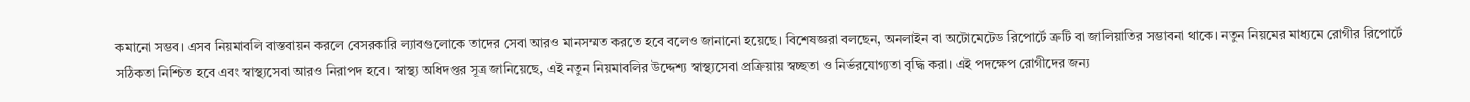কমানো সম্ভব। এসব নিয়মাবলি বাস্তবায়ন করলে বেসরকারি ল্যাবগুলোকে তাদের সেবা আরও মানসম্মত করতে হবে বলেও জানানো হয়েছে। বিশেষজ্ঞরা বলছেন, অনলাইন বা অটোমেটেড রিপোর্টে ত্রুটি বা জালিয়াতির সম্ভাবনা থাকে। নতুন নিয়মের মাধ্যমে রোগীর রিপোর্টে সঠিকতা নিশ্চিত হবে এবং স্বাস্থ্যসেবা আরও নিরাপদ হবে। স্বাস্থ্য অধিদপ্তর সূত্র জানিয়েছে, এই নতুন নিয়মাবলির উদ্দেশ্য স্বাস্থ্যসেবা প্রক্রিয়ায় স্বচ্ছতা ও নির্ভরযোগ্যতা বৃদ্ধি করা। এই পদক্ষেপ রোগীদের জন্য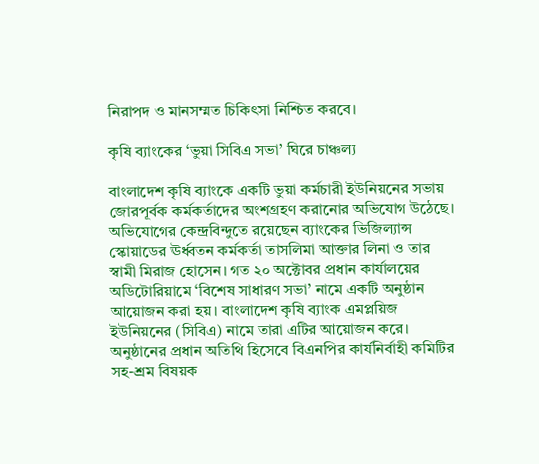নিরাপদ ও মানসম্মত চিকিৎসা নিশ্চিত করবে।

কৃষি ব্যাংকের ‘ভুয়া সিবিএ সভা’ ঘিরে চাঞ্চল্য

বাংলাদেশ কৃষি ব্যাংকে একটি ভুয়া কর্মচারী ইউনিয়নের সভায় জোরপূর্বক কর্মকর্তাদের অংশগ্রহণ করানোর অভিযোগ উঠেছে। অভিযোগের কেন্দ্রবিন্দুতে রয়েছেন ব্যাংকের ভিজিল্যান্স স্কোয়াডের ঊর্ধ্বতন কর্মকর্তা তাসলিমা আক্তার লিনা ও তার স্বামী মিরাজ হোসেন। গত ২০ অক্টোবর প্রধান কার্যালয়ের অডিটোরিয়ামে ‘বিশেষ সাধারণ সভা’ নামে একটি অনুষ্ঠান আয়োজন করা হয়। বাংলাদেশ কৃষি ব্যাংক এমপ্লয়িজ ইউনিয়নের (সিবিএ) নামে তারা এটির আয়োজন করে।  অনুষ্ঠানের প্রধান অতিথি হিসেবে বিএনপির কার্যনির্বাহী কমিটির সহ-শ্রম বিষয়ক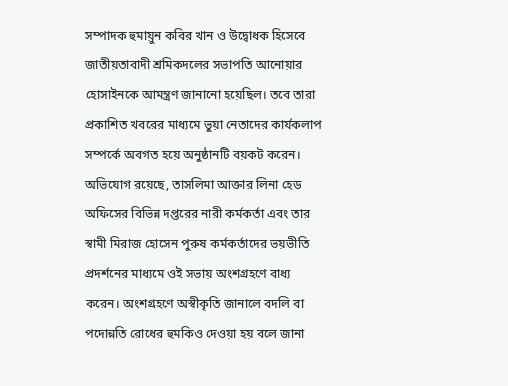সম্পাদক হুমায়ুন কবির খান ও উদ্বোধক হিসেবে জাতীয়তাবাদী শ্রমিকদলের সভাপতি আনোয়ার হোসাইনকে আমন্ত্রণ জানানো হয়েছিল। তবে তারা প্রকাশিত খবরের মাধ্যমে ভুয়া নেতাদের কার্যকলাপ সম্পর্কে অবগত হয়ে অনুষ্ঠানটি বয়কট করেন। অভিযোগ রয়েছে, তাসলিমা আক্তার লিনা হেড অফিসের বিভিন্ন দপ্তরের নারী কর্মকর্তা এবং তার স্বামী মিরাজ হোসেন পুরুষ কর্মকর্তাদের ভয়ভীতি প্রদর্শনের মাধ্যমে ওই সভায় অংশগ্রহণে বাধ্য করেন। অংশগ্রহণে অস্বীকৃতি জানালে বদলি বা পদোন্নতি রোধের হুমকিও দেওয়া হয় বলে জানা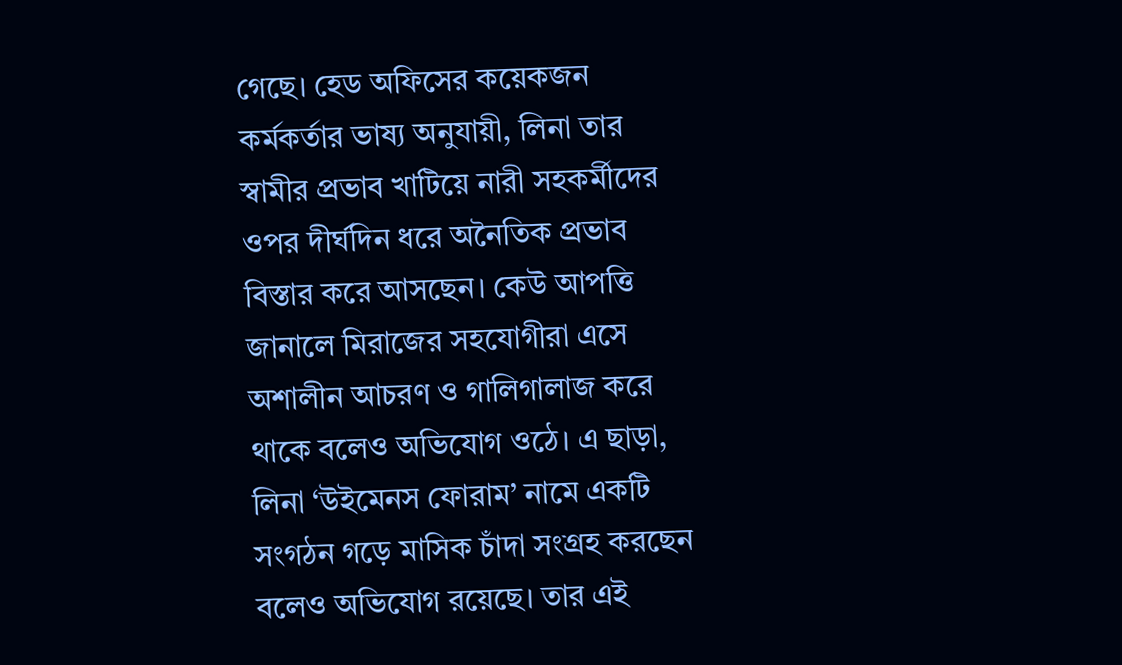গেছে। হেড অফিসের কয়েকজন কর্মকর্তার ভাষ্য অনুযায়ী, লিনা তার স্বামীর প্রভাব খাটিয়ে নারী সহকর্মীদের ওপর দীর্ঘদিন ধরে অনৈতিক প্রভাব বিস্তার করে আসছেন। কেউ আপত্তি জানালে মিরাজের সহযোগীরা এসে অশালীন আচরণ ও গালিগালাজ করে থাকে বলেও অভিযোগ ওঠে। এ ছাড়া, লিনা ‘উইমেনস ফোরাম’ নামে একটি সংগঠন গড়ে মাসিক চাঁদা সংগ্রহ করছেন বলেও অভিযোগ রয়েছে। তার এই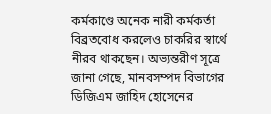কর্মকাণ্ডে অনেক নারী কর্মকর্তা বিব্রতবোধ করলেও চাকরির স্বার্থে নীরব থাকছেন। অভ্যন্তরীণ সূত্রে জানা গেছে, মানবসম্পদ বিভাগের ডিজিএম জাহিদ হোসেনের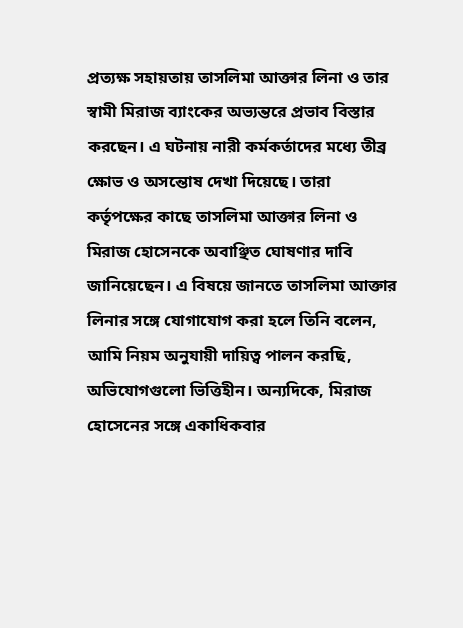প্রত্যক্ষ সহায়তায় তাসলিমা আক্তার লিনা ও তার স্বামী মিরাজ ব্যাংকের অভ্যন্তরে প্রভাব বিস্তার করছেন। এ ঘটনায় নারী কর্মকর্তাদের মধ্যে তীব্র ক্ষোভ ও অসন্তোষ দেখা দিয়েছে। তারা কর্তৃপক্ষের কাছে তাসলিমা আক্তার লিনা ও মিরাজ হোসেনকে অবাঞ্ছিত ঘোষণার দাবি জানিয়েছেন। এ বিষয়ে জানতে তাসলিমা আক্তার লিনার সঙ্গে যোগাযোগ করা হলে তিনি বলেন, আমি নিয়ম অনুযায়ী দায়িত্ব পালন করছি, অভিযোগগুলো ভিত্তিহীন। অন্যদিকে, মিরাজ হোসেনের সঙ্গে একাধিকবার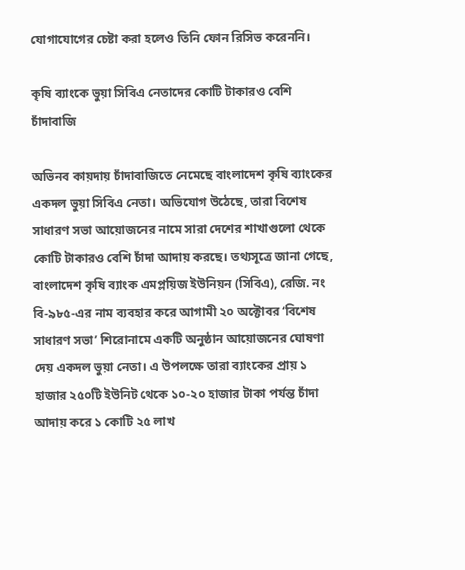যোগাযোগের চেষ্টা করা হলেও তিনি ফোন রিসিভ করেননি।

কৃষি ব্যাংকে ভুয়া সিবিএ নেতাদের কোটি টাকারও বেশি চাঁদাবাজি

অভিনব কায়দায় চাঁদাবাজিতে নেমেছে বাংলাদেশ কৃষি ব্যাংকের একদল ভুয়া সিবিএ নেতা। অভিযোগ উঠেছে, তারা বিশেষ সাধারণ সভা আয়োজনের নামে সারা দেশের শাখাগুলো থেকে কোটি টাকারও বেশি চাঁদা আদায় করছে। তথ্যসূত্রে জানা গেছে, বাংলাদেশ কৃষি ব্যাংক এমপ্লয়িজ ইউনিয়ন (সিবিএ), রেজি. নং বি-৯৮৫-এর নাম ব্যবহার করে আগামী ২০ অক্টোবর ‘বিশেষ সাধারণ সভা’ শিরোনামে একটি অনুষ্ঠান আয়োজনের ঘোষণা দেয় একদল ভুয়া নেতা। এ উপলক্ষে তারা ব্যাংকের প্রায় ১ হাজার ২৫০টি ইউনিট থেকে ১০-২০ হাজার টাকা পর্যন্ত চাঁদা আদায় করে ১ কোটি ২৫ লাখ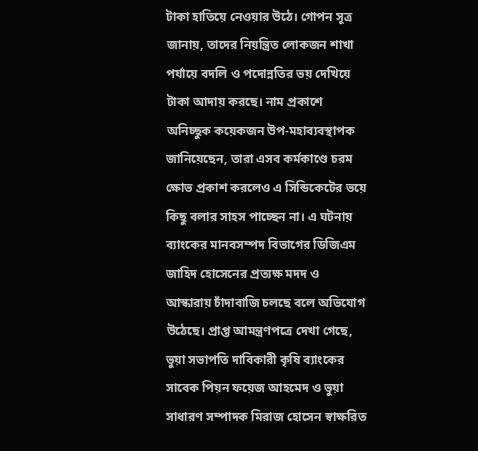টাকা হাতিয়ে নেওয়ার উঠে। গোপন সূত্র জানায়, তাদের নিয়ন্ত্রিত লোকজন শাখা পর্যায়ে বদলি ও পদোন্নতির ভয় দেখিয়ে টাকা আদায় করছে। নাম প্রকাশে অনিচ্ছুক কয়েকজন উপ-মহাব্যবস্থাপক জানিয়েছেন, তারা এসব কর্মকাণ্ডে চরম ক্ষোভ প্রকাশ করলেও এ সিন্ডিকেটের ভয়ে কিছু বলার সাহস পাচ্ছেন না। এ ঘটনায় ব্যাংকের মানবসম্পদ বিভাগের ডিজিএম জাহিদ হোসেনের প্রত্যক্ষ মদদ ও আস্কারায় চাঁদাবাজি চলছে বলে অভিযোগ উঠেছে। প্রাপ্ত আমন্ত্রণপত্রে দেখা গেছে, ভুয়া সভাপতি দাবিকারী কৃষি ব্যাংকের সাবেক পিয়ন ফয়েজ আহমেদ ও ভুয়া সাধারণ সম্পাদক মিরাজ হোসেন স্বাক্ষরিত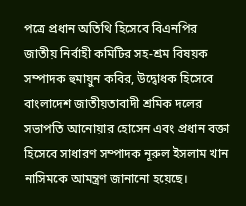পত্রে প্রধান অতিথি হিসেবে বিএনপির জাতীয় নির্বাহী কমিটির সহ-শ্রম বিষয়ক সম্পাদক হুমায়ুন কবির, উদ্বোধক হিসেবে বাংলাদেশ জাতীয়তাবাদী শ্রমিক দলের সভাপতি আনোয়ার হোসেন এবং প্রধান বক্তা হিসেবে সাধারণ সম্পাদক নূরুল ইসলাম খান নাসিমকে আমন্ত্রণ জানানো হয়েছে।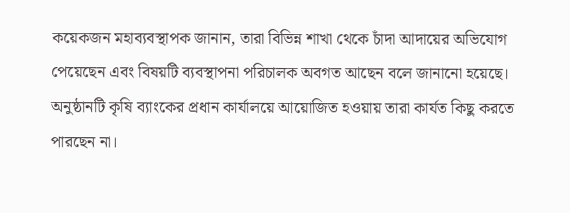কয়েকজন মহাব্যবস্থাপক জানান, তারা বিভিন্ন শাখা থেকে চাঁদা আদায়ের অভিযোগ পেয়েছেন এবং বিষয়টি ব্যবস্থাপনা পরিচালক অবগত আছেন বলে জানানো হয়েছে। অনুষ্ঠানটি কৃষি ব্যাংকের প্রধান কার্যালয়ে আয়োজিত হওয়ায় তারা কার্যত কিছু করতে পারছেন না।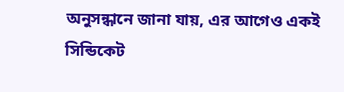অনুসন্ধানে জানা যায়, এর আগেও একই সিন্ডিকেট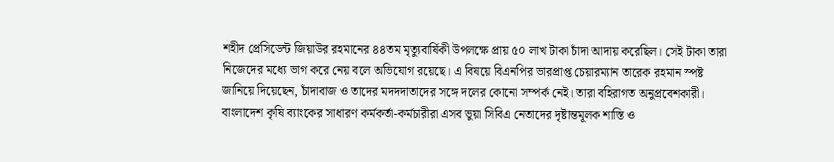শহীদ প্রেসিডেন্ট জিয়াউর রহমানের ৪৪তম মৃত্যুবার্ষিকী উপলক্ষে প্রায় ৫০ লাখ টাকা চাঁদা আদায় করেছিল। সেই টাকা তারা নিজেদের মধ্যে ভাগ করে নেয় বলে অভিযোগ রয়েছে। এ বিষয়ে বিএনপির ভারপ্রাপ্ত চেয়ারম্যান তারেক রহমান স্পষ্ট জানিয়ে দিয়েছেন, চাঁদাবাজ ও তাদের মদদদাতাদের সঙ্গে দলের কোনো সম্পর্ক নেই। তারা বহিরাগত অনুপ্রবেশকারী। বাংলাদেশ কৃষি ব্যাংকের সাধারণ কর্মকর্তা-কর্মচারীরা এসব ভুয়া সিবিএ নেতাদের দৃষ্টান্তমূলক শাস্তি ও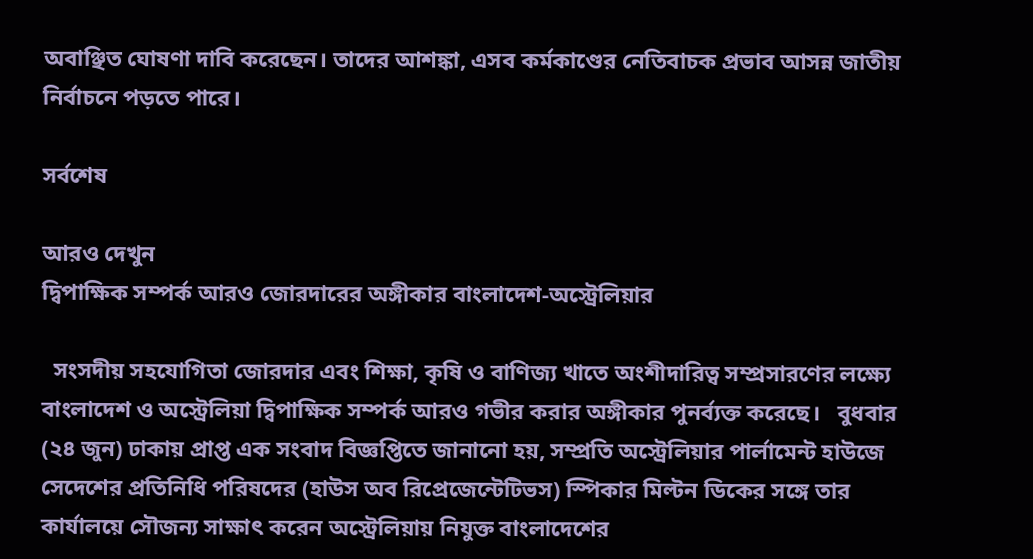অবাঞ্ছিত ঘোষণা দাবি করেছেন। তাদের আশঙ্কা, এসব কর্মকাণ্ডের নেতিবাচক প্রভাব আসন্ন জাতীয় নির্বাচনে পড়তে পারে।

সর্বশেষ

আরও দেখুন
দ্বিপাক্ষিক সম্পর্ক আরও জোরদারের অঙ্গীকার বাংলাদেশ-অস্ট্রেলিয়ার

  সংসদীয় সহযোগিতা জোরদার এবং শিক্ষা, কৃষি ও বাণিজ্য খাতে অংশীদারিত্ব সম্প্রসারণের লক্ষ্যে বাংলাদেশ ও অস্ট্রেলিয়া দ্বিপাক্ষিক সম্পর্ক আরও গভীর করার অঙ্গীকার পুনর্ব্যক্ত করেছে।   বুধবার (২৪ জুন) ঢাকায় প্রাপ্ত এক সংবাদ বিজ্ঞপ্তিতে জানানো হয়, সম্প্রতি অস্ট্রেলিয়ার পার্লামেন্ট হাউজে সেদেশের প্রতিনিধি পরিষদের (হাউস অব রিপ্রেজেন্টেটিভস) স্পিকার মিল্টন ডিকের সঙ্গে তার কার্যালয়ে সৌজন্য সাক্ষাৎ করেন অস্ট্রেলিয়ায় নিযুক্ত বাংলাদেশের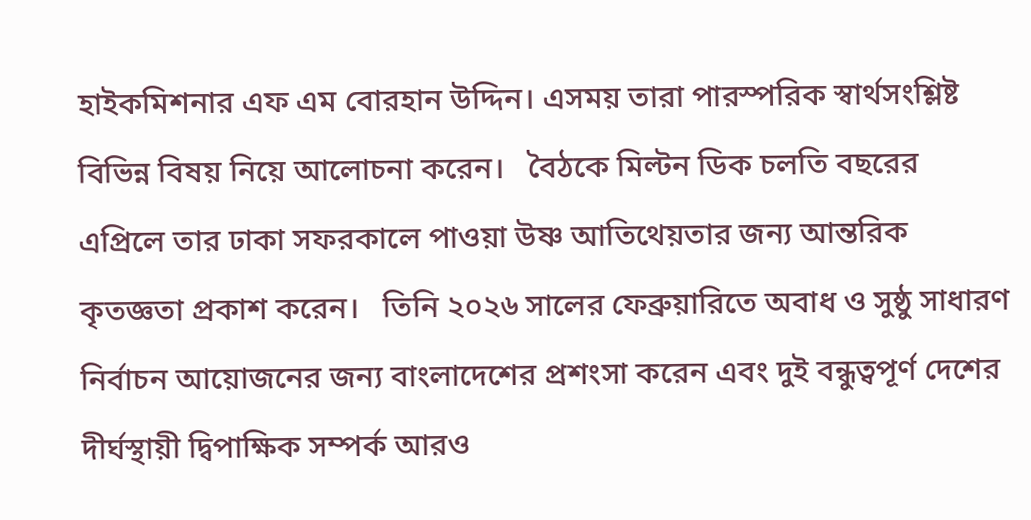হাইকমিশনার এফ এম বোরহান উদ্দিন। এসময় তারা পারস্পরিক স্বার্থসংশ্লিষ্ট বিভিন্ন বিষয় নিয়ে আলোচনা করেন।   বৈঠকে মিল্টন ডিক চলতি বছরের এপ্রিলে তার ঢাকা সফরকালে পাওয়া উষ্ণ আতিথেয়তার জন্য আন্তরিক কৃতজ্ঞতা প্রকাশ করেন।   তিনি ২০২৬ সালের ফেব্রুয়ারিতে অবাধ ও সুষ্ঠু সাধারণ নির্বাচন আয়োজনের জন্য বাংলাদেশের প্রশংসা করেন এবং দুই বন্ধুত্বপূর্ণ দেশের দীর্ঘস্থায়ী দ্বিপাক্ষিক সম্পর্ক আরও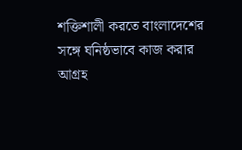শক্তিশালী করতে বাংলাদেশের সঙ্গে ঘনিষ্ঠভাবে কাজ করার আগ্রহ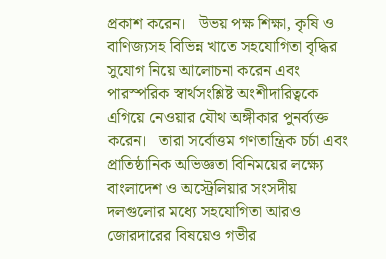প্রকাশ করেন।   উভয় পক্ষ শিক্ষা, কৃষি ও বাণিজ্যসহ বিভিন্ন খাতে সহযোগিতা বৃদ্ধির সুযোগ নিয়ে আলোচনা করেন এবং পারস্পরিক স্বার্থসংশ্লিষ্ট অংশীদারিত্বকে এগিয়ে নেওয়ার যৌথ অঙ্গীকার পুনর্ব্যক্ত করেন।   তারা সর্বোত্তম গণতান্ত্রিক চর্চা এবং প্রাতিষ্ঠানিক অভিজ্ঞতা বিনিময়ের লক্ষ্যে বাংলাদেশ ও অস্ট্রেলিয়ার সংসদীয় দলগুলোর মধ্যে সহযোগিতা আরও জোরদারের বিষয়েও গভীর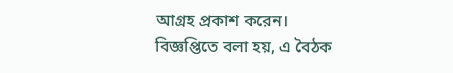আগ্রহ প্রকাশ করেন।   বিজ্ঞপ্তিতে বলা হয়, এ বৈঠক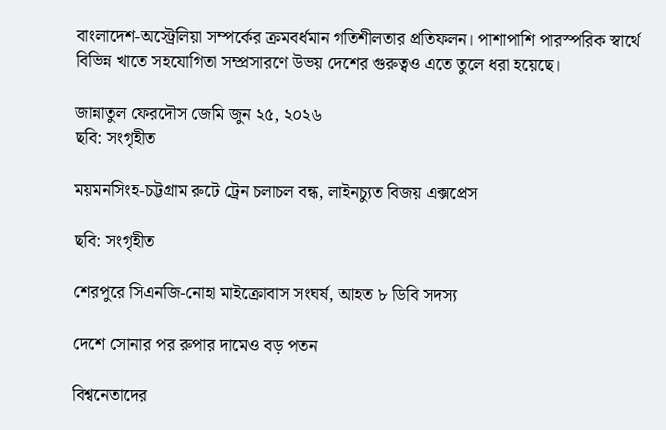বাংলাদেশ-অস্ট্রেলিয়া সম্পর্কের ক্রমবর্ধমান গতিশীলতার প্রতিফলন। পাশাপাশি পারস্পরিক স্বার্থে বিভিন্ন খাতে সহযোগিতা সম্প্রসারণে উভয় দেশের গুরুত্বও এতে তুলে ধরা হয়েছে।

জান্নাতুল ফেরদৌস জেমি জুন ২৫, ২০২৬
ছবি: সংগৃহীত

ময়মনসিংহ-চট্টগ্রাম রুটে ট্রেন চলাচল বন্ধ, লাইনচ্যুত বিজয় এক্সপ্রেস

ছবি: সংগৃহীত

শেরপুরে সিএনজি-নোহা মাইক্রোবাস সংঘর্ষ, আহত ৮ ডিবি সদস্য

দেশে সোনার পর রুপার দামেও বড় পতন

বিশ্বনেতাদের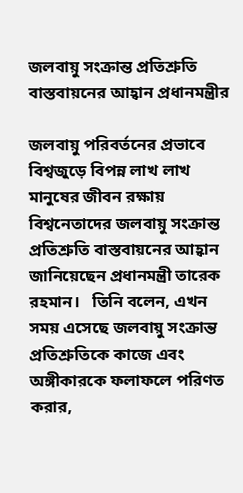জলবায়ু সংক্রান্ত প্রতিশ্রুতি বাস্তবায়নের আহ্বান প্রধানমন্ত্রীর

জলবায়ু পরিবর্তনের প্রভাবে বিশ্বজুড়ে বিপন্ন লাখ লাখ মানুষের জীবন রক্ষায় বিশ্বনেতাদের জলবায়ু সংক্রান্ত প্রতিশ্রুতি বাস্তবায়নের আহ্বান জানিয়েছেন প্রধানমন্ত্রী তারেক রহমান।   তিনি বলেন, এখন সময় এসেছে জলবায়ু সংক্রান্ত প্রতিশ্রুতিকে কাজে এবং অঙ্গীকারকে ফলাফলে পরিণত করার,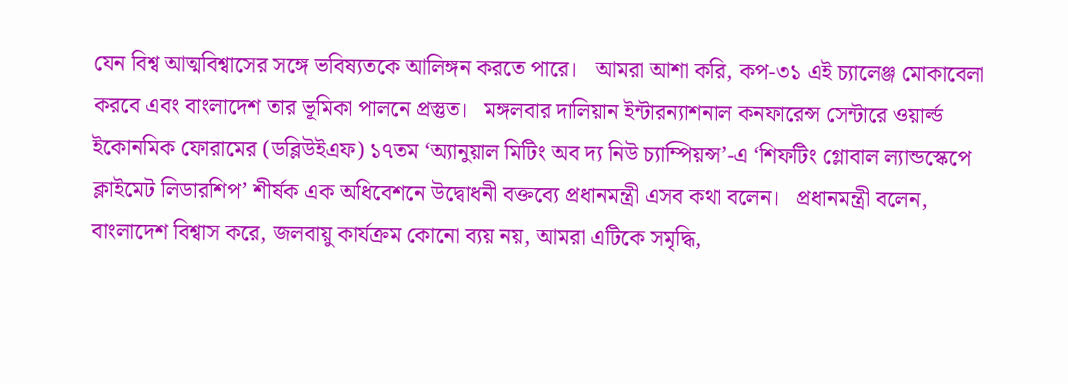যেন বিশ্ব আত্মবিশ্বাসের সঙ্গে ভবিষ্যতকে আলিঙ্গন করতে পারে।   আমরা আশা করি, কপ-৩১ এই চ্যালেঞ্জ মোকাবেলা করবে এবং বাংলাদেশ তার ভূমিকা পালনে প্রস্তুত।   মঙ্গলবার দালিয়ান ইন্টারন্যাশনাল কনফারেন্স সেন্টারে ওয়ার্ল্ড ইকোনমিক ফোরামের (ডব্লিউইএফ) ১৭তম ‘অ্যানুয়াল মিটিং অব দ্য নিউ চ্যাম্পিয়ন্স’-এ ‘শিফটিং গ্লোবাল ল্যান্ডস্কেপে ক্লাইমেট লিডারশিপ’ শীর্ষক এক অধিবেশনে উদ্বোধনী বক্তব্যে প্রধানমন্ত্রী এসব কথা বলেন।   প্রধানমন্ত্রী বলেন, বাংলাদেশ বিশ্বাস করে, জলবায়ু কার্যক্রম কোনো ব্যয় নয়, আমরা এটিকে সমৃদ্ধি,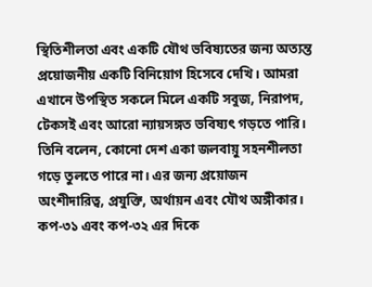স্থিতিশীলতা এবং একটি যৌথ ভবিষ্যতের জন্য অত্যন্ত প্রয়োজনীয় একটি বিনিয়োগ হিসেবে দেখি। আমরা এখানে উপস্থিত সকলে মিলে একটি সবুজ, নিরাপদ, টেকসই এবং আরো ন্যায়সঙ্গত ভবিষ্যৎ গড়তে পারি।   তিনি বলেন, কোনো দেশ একা জলবায়ু সহনশীলতা গড়ে তুলতে পারে না। এর জন্য প্রয়োজন অংশীদারিত্ব, প্রযুক্তি, অর্থায়ন এবং যৌথ অঙ্গীকার। কপ-৩১ এবং কপ-৩২ এর দিকে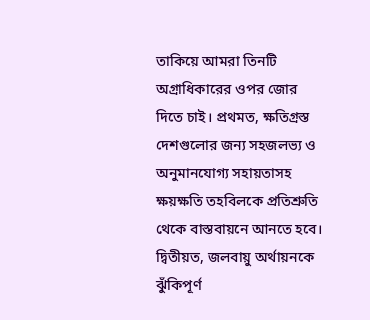তাকিয়ে আমরা তিনটি অগ্রাধিকারের ওপর জোর দিতে চাই। প্রথমত, ক্ষতিগ্রস্ত দেশগুলোর জন্য সহজলভ্য ও অনুমানযোগ্য সহায়তাসহ ক্ষয়ক্ষতি তহবিলকে প্রতিশ্রুতি থেকে বাস্তবায়নে আনতে হবে।     দ্বিতীয়ত, জলবায়ু অর্থায়নকে ঝুঁকিপূর্ণ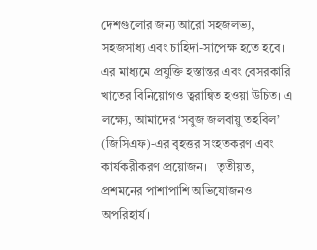দেশগুলোর জন্য আরো সহজলভ্য, সহজসাধ্য এবং চাহিদা-সাপেক্ষ হতে হবে। এর মাধ্যমে প্রযুক্তি হস্তান্তর এবং বেসরকারি খাতের বিনিয়োগও ত্বরান্বিত হওয়া উচিত। এ লক্ষ্যে, আমাদের ‘সবুজ জলবায়ু তহবিল’ (জিসিএফ)-এর বৃহত্তর সংহতকরণ এবং কার্যকরীকরণ প্রয়োজন।   তৃতীয়ত, প্রশমনের পাশাপাশি অভিযোজনও অপরিহার্য।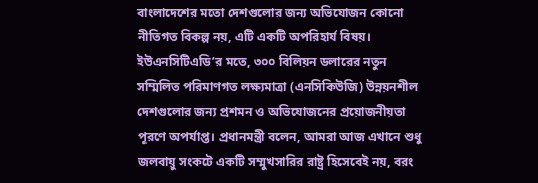বাংলাদেশের মতো দেশগুলোর জন্য অভিযোজন কোনো নীতিগত বিকল্প নয়, এটি একটি অপরিহার্য বিষয়।     ইউএনসিটিএডি’র মতে, ৩০০ বিলিয়ন ডলারের নতুন সম্মিলিত পরিমাণগত লক্ষ্যমাত্রা (এনসিকিউজি) উন্নয়নশীল দেশগুলোর জন্য প্রশমন ও অভিযোজনের প্রয়োজনীয়তা পূরণে অপর্যাপ্ত। প্রধানমন্ত্রী বলেন, আমরা আজ এখানে শুধু জলবায়ু সংকটে একটি সম্মুখসারির রাষ্ট্র হিসেবেই নয়, বরং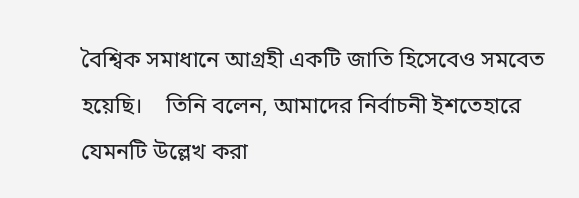বৈশ্বিক সমাধানে আগ্রহী একটি জাতি হিসেবেও সমবেত হয়েছি।    তিনি বলেন, আমাদের নির্বাচনী ইশতেহারে যেমনটি উল্লেখ করা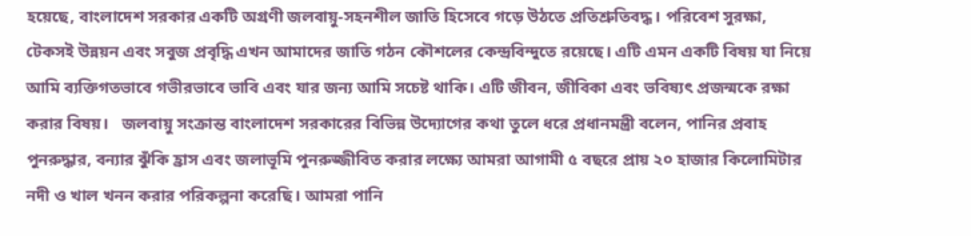হয়েছে, বাংলাদেশ সরকার একটি অগ্রণী জলবায়ু-সহনশীল জাতি হিসেবে গড়ে উঠতে প্রতিশ্রুতিবদ্ধ। পরিবেশ সুরক্ষা, টেকসই উন্নয়ন এবং সবুজ প্রবৃদ্ধি এখন আমাদের জাতি গঠন কৌশলের কেন্দ্রবিন্দুতে রয়েছে। এটি এমন একটি বিষয় যা নিয়ে আমি ব্যক্তিগতভাবে গভীরভাবে ভাবি এবং যার জন্য আমি সচেষ্ট থাকি। এটি জীবন, জীবিকা এবং ভবিষ্যৎ প্রজন্মকে রক্ষা করার বিষয়।   জলবায়ু সংক্রান্ত বাংলাদেশ সরকারের বিভিন্ন উদ্যোগের কথা তুলে ধরে প্রধানমন্ত্রী বলেন, পানির প্রবাহ পুনরুদ্ধার, বন্যার ঝুঁকি হ্রাস এবং জলাভূমি পুনরুজ্জীবিত করার লক্ষ্যে আমরা আগামী ৫ বছরে প্রায় ২০ হাজার কিলোমিটার নদী ও খাল খনন করার পরিকল্পনা করেছি। আমরা পানি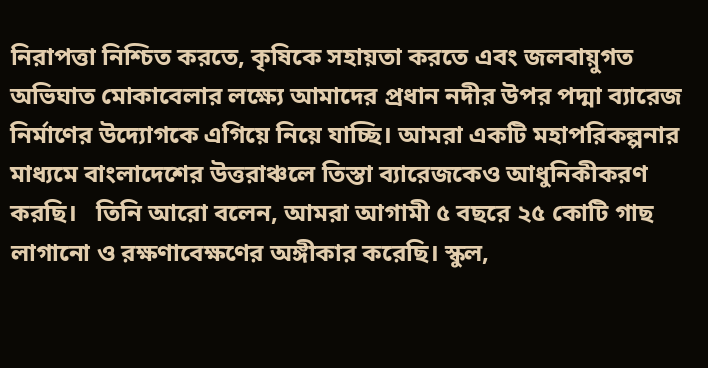নিরাপত্তা নিশ্চিত করতে, কৃষিকে সহায়তা করতে এবং জলবায়ুগত অভিঘাত মোকাবেলার লক্ষ্যে আমাদের প্রধান নদীর উপর পদ্মা ব্যারেজ নির্মাণের উদ্যোগকে এগিয়ে নিয়ে যাচ্ছি। আমরা একটি মহাপরিকল্পনার মাধ্যমে বাংলাদেশের উত্তরাঞ্চলে তিস্তা ব্যারেজকেও আধুনিকীকরণ করছি।   তিনি আরো বলেন, আমরা আগামী ৫ বছরে ২৫ কোটি গাছ লাগানো ও রক্ষণাবেক্ষণের অঙ্গীকার করেছি। স্কুল,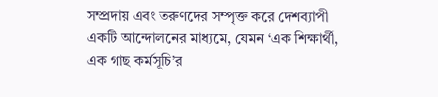সম্প্রদায় এবং তরুণদের সম্পৃক্ত করে দেশব্যাপী একটি আন্দোলনের মাধ্যমে, যেমন ‘এক শিক্ষার্থী, এক গাছ কর্মসূচি’র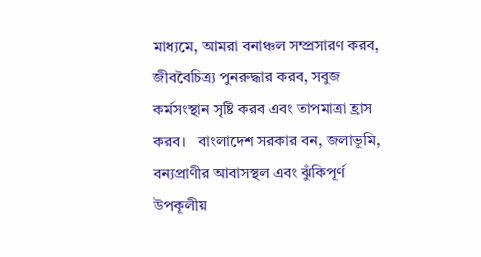মাধ্যমে, আমরা বনাঞ্চল সম্প্রসারণ করব, জীববৈচিত্র্য পুনরুদ্ধার করব, সবুজ কর্মসংস্থান সৃষ্টি করব এবং তাপমাত্রা হ্রাস করব।   বাংলাদেশ সরকার বন, জলাভূমি, বন্যপ্রাণীর আবাসস্থল এবং ঝুঁকিপূর্ণ উপকূলীয়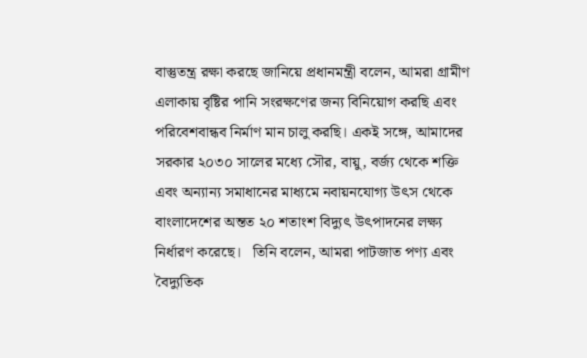বাস্তুতন্ত্র রক্ষা করছে জানিয়ে প্রধানমন্ত্রী বলেন, আমরা গ্রামীণ এলাকায় বৃষ্টির পানি সংরক্ষণের জন্য বিনিয়োগ করছি এবং পরিবেশবান্ধব নির্মাণ মান চালু করছি। একই সঙ্গে, আমাদের সরকার ২০৩০ সালের মধ্যে সৌর, বায়ু, বর্জ্য থেকে শক্তি এবং অন্যান্য সমাধানের মাধ্যমে নবায়নযোগ্য উৎস থেকে বাংলাদেশের অন্তত ২০ শতাংশ বিদ্যুৎ উৎপাদনের লক্ষ্য নির্ধারণ করেছে।   তিনি বলেন, আমরা পাটজাত পণ্য এবং বৈদ্যুতিক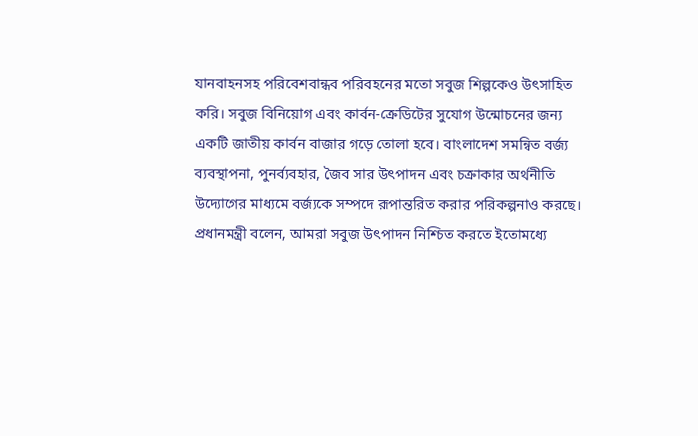যানবাহনসহ পরিবেশবান্ধব পরিবহনের মতো সবুজ শিল্পকেও উৎসাহিত করি। সবুজ বিনিয়োগ এবং কার্বন-ক্রেডিটের সুযোগ উন্মোচনের জন্য একটি জাতীয় কার্বন বাজার গড়ে তোলা হবে। বাংলাদেশ সমন্বিত বর্জ্য ব্যবস্থাপনা, পুনর্ব্যবহার, জৈব সার উৎপাদন এবং চক্রাকার অর্থনীতি উদ্যোগের মাধ্যমে বর্জ্যকে সম্পদে রূপান্তরিত করার পরিকল্পনাও করছে।   প্রধানমন্ত্রী বলেন, আমরা সবুজ উৎপাদন নিশ্চিত করতে ইতোমধ্যে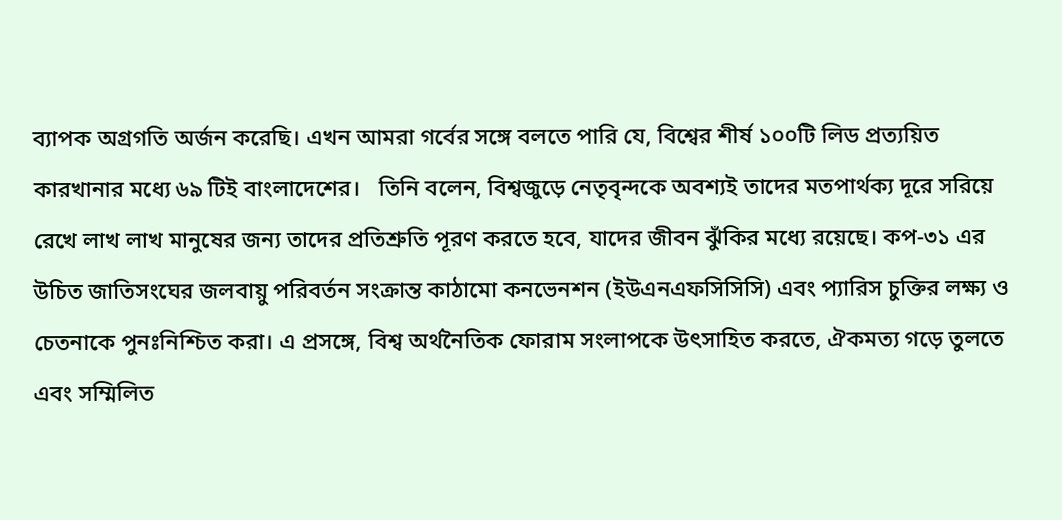ব্যাপক অগ্রগতি অর্জন করেছি। এখন আমরা গর্বের সঙ্গে বলতে পারি যে, বিশ্বের শীর্ষ ১০০টি লিড প্রত্যয়িত কারখানার মধ্যে ৬৯ টিই বাংলাদেশের।   তিনি বলেন, বিশ্বজুড়ে নেতৃবৃন্দকে অবশ্যই তাদের মতপার্থক্য দূরে সরিয়ে রেখে লাখ লাখ মানুষের জন্য তাদের প্রতিশ্রুতি পূরণ করতে হবে, যাদের জীবন ঝুঁকির মধ্যে রয়েছে। কপ-৩১ এর উচিত জাতিসংঘের জলবায়ু পরিবর্তন সংক্রান্ত কাঠামো কনভেনশন (ইউএনএফসিসিসি) এবং প্যারিস চুক্তির লক্ষ্য ও চেতনাকে পুনঃনিশ্চিত করা। এ প্রসঙ্গে, বিশ্ব অর্থনৈতিক ফোরাম সংলাপকে উৎসাহিত করতে, ঐকমত্য গড়ে তুলতে এবং সম্মিলিত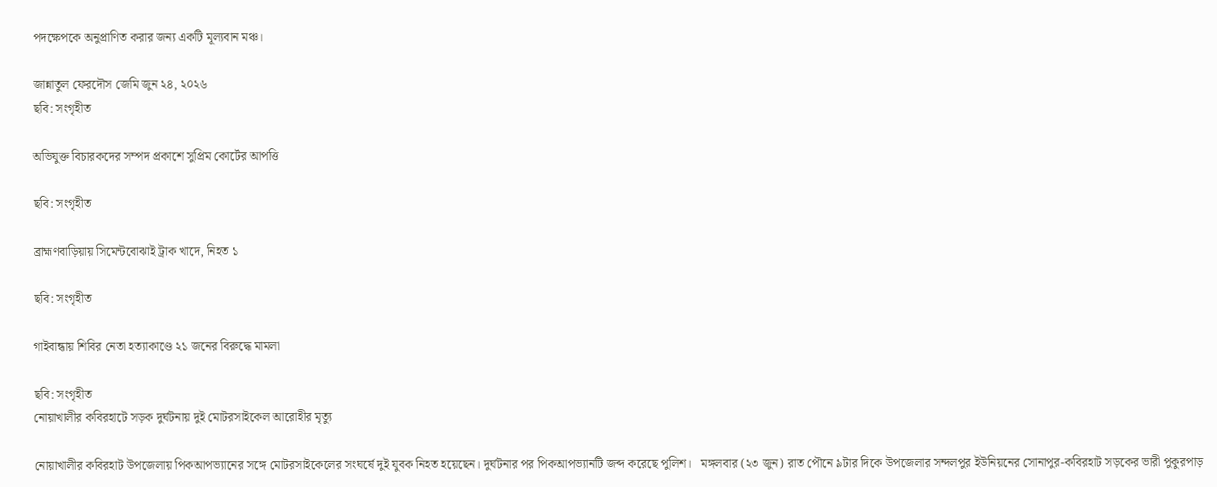পদক্ষেপকে অনুপ্রাণিত করার জন্য একটি মূল্যবান মঞ্চ।

জান্নাতুল ফেরদৌস জেমি জুন ২৪, ২০২৬
ছবি: সংগৃহীত

অভিযুক্ত বিচারকদের সম্পদ প্রকাশে সুপ্রিম কোর্টের আপত্তি

ছবি: সংগৃহীত

ব্রাহ্মণবাড়িয়ায় সিমেন্টবোঝাই ট্রাক খাদে, নিহত ১

ছবি: সংগৃহীত

গাইবান্ধায় শিবির নেতা হত্যাকাণ্ডে ২১ জনের বিরুদ্ধে মামলা

ছবি: সংগৃহীত
নোয়াখালীর কবিরহাটে সড়ক দুর্ঘটনায় দুই মোটরসাইকেল আরোহীর মৃত্যু

নোয়াখালীর কবিরহাট উপজেলায় পিকআপভ্যানের সঙ্গে মোটরসাইকেলের সংঘর্ষে দুই যুবক নিহত হয়েছেন। দুর্ঘটনার পর পিকআপভ্যানটি জব্দ করেছে পুলিশ।   মঙ্গলবার (২৩ জুন) রাত পৌনে ৯টার দিকে উপজেলার সন্দলপুর ইউনিয়নের সোনাপুর-কবিরহাট সড়কের ভারী পুকুরপাড়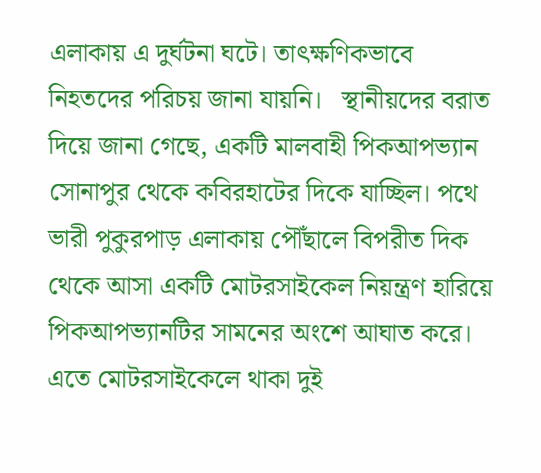এলাকায় এ দুর্ঘটনা ঘটে। তাৎক্ষণিকভাবে নিহতদের পরিচয় জানা যায়নি।   স্থানীয়দের বরাত দিয়ে জানা গেছে, একটি মালবাহী পিকআপভ্যান সোনাপুর থেকে কবিরহাটের দিকে যাচ্ছিল। পথে ভারী পুকুরপাড় এলাকায় পৌঁছালে বিপরীত দিক থেকে আসা একটি মোটরসাইকেল নিয়ন্ত্রণ হারিয়ে পিকআপভ্যানটির সামনের অংশে আঘাত করে। এতে মোটরসাইকেলে থাকা দুই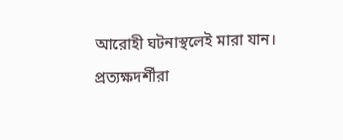আরোহী ঘটনাস্থলেই মারা যান।   প্রত্যক্ষদর্শীরা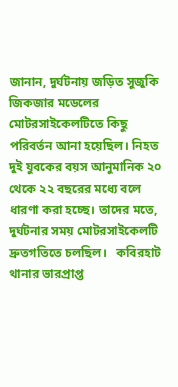জানান, দুর্ঘটনায় জড়িত সুজুকি জিকজার মডেলের মোটরসাইকেলটিতে কিছু পরিবর্তন আনা হয়েছিল। নিহত দুই যুবকের বয়স আনুমানিক ২০ থেকে ২২ বছরের মধ্যে বলে ধারণা করা হচ্ছে। তাদের মতে, দুর্ঘটনার সময় মোটরসাইকেলটি দ্রুতগতিতে চলছিল।   কবিরহাট থানার ভারপ্রাপ্ত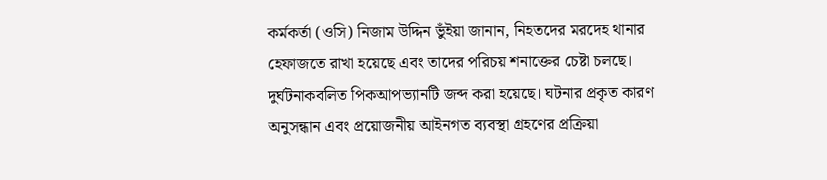কর্মকর্তা (ওসি) নিজাম উদ্দিন ভুঁইয়া জানান, নিহতদের মরদেহ থানার হেফাজতে রাখা হয়েছে এবং তাদের পরিচয় শনাক্তের চেষ্টা চলছে। দুর্ঘটনাকবলিত পিকআপভ্যানটি জব্দ করা হয়েছে। ঘটনার প্রকৃত কারণ অনুসন্ধান এবং প্রয়োজনীয় আইনগত ব্যবস্থা গ্রহণের প্রক্রিয়া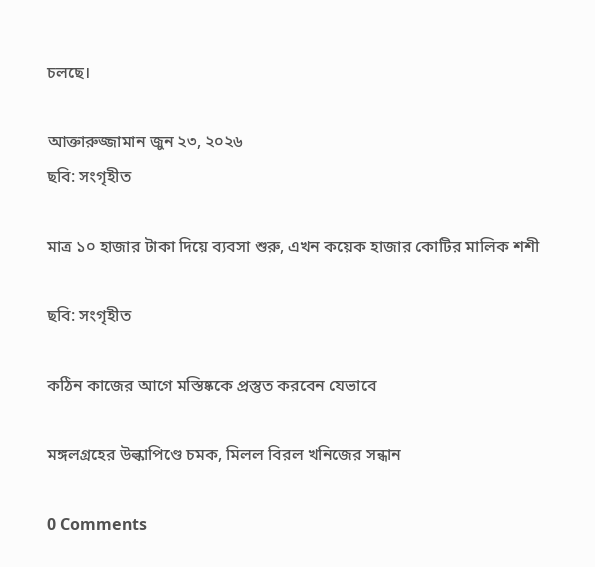চলছে।

আক্তারুজ্জামান জুন ২৩, ২০২৬
ছবি: সংগৃহীত

মাত্র ১০ হাজার টাকা দিয়ে ব্যবসা শুরু, এখন কয়েক হাজার কোটির মালিক শশী

ছবি: সংগৃহীত

কঠিন কাজের আগে মস্তিষ্ককে প্রস্তুত করবেন যেভাবে

মঙ্গলগ্রহের উল্কাপিণ্ডে চমক, মিলল বিরল খনিজের সন্ধান

0 Comments